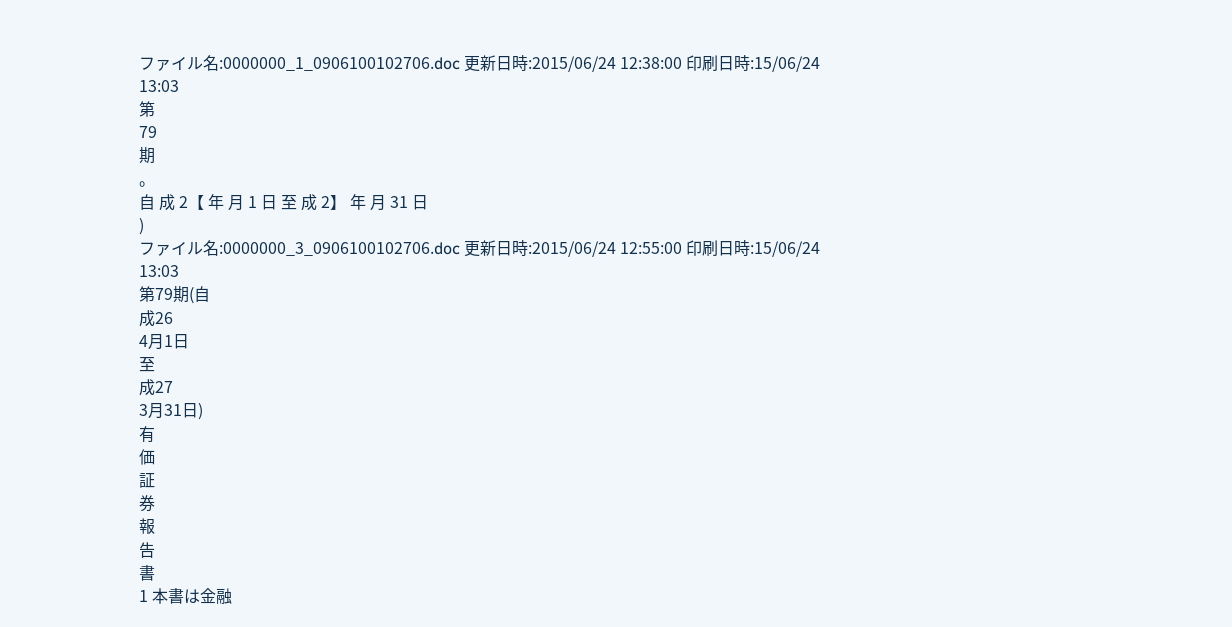ファイル名:0000000_1_0906100102706.doc 更新日時:2015/06/24 12:38:00 印刷日時:15/06/24 13:03
第
79
期
。
自 成 2【 年 月 1 日 至 成 2】 年 月 31 日
)
ファイル名:0000000_3_0906100102706.doc 更新日時:2015/06/24 12:55:00 印刷日時:15/06/24 13:03
第79期(自
成26
4月1日
至
成27
3月31日)
有
価
証
券
報
告
書
1 本書は金融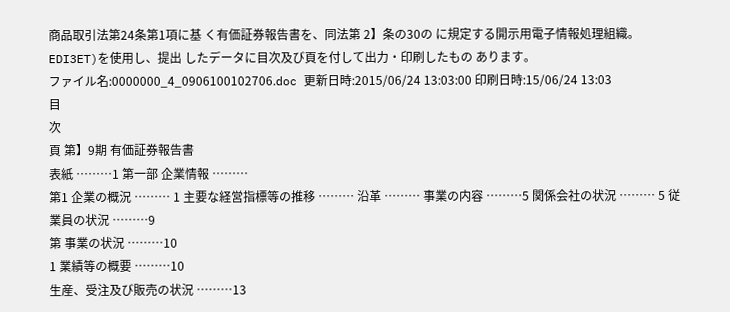商品取引法第24条第1項に基 く有価証券報告書を、同法第 2】条の30の に規定する開示用電子情報処理組織。EDI3ET)を使用し、提出 したデータに目次及び頁を付して出力・印刷したもの あります。
ファイル名:0000000_4_0906100102706.doc 更新日時:2015/06/24 13:03:00 印刷日時:15/06/24 13:03
目
次
頁 第】9期 有価証券報告書
表紙 ………1 第一部 企業情報 ………
第1 企業の概況 ……… 1 主要な経営指標等の推移 ……… 沿革 ……… 事業の内容 ………5 関係会社の状況 ……… 5 従業員の状況 ………9
第 事業の状況 ………10
1 業績等の概要 ………10
生産、受注及び販売の状況 ………13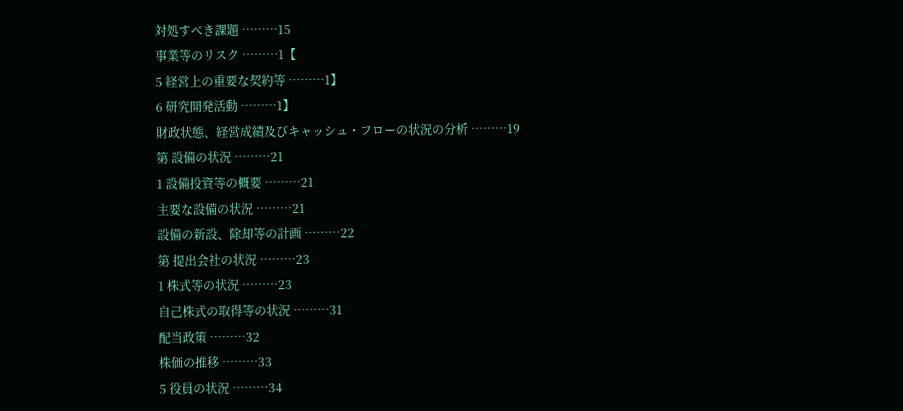対処すべき課題 ………15
事業等のリスク ………1【
5 経営上の重要な契約等 ………1】
6 研究開発活動 ………1】
財政状態、経営成績及びキャッシュ・フローの状況の分析 ………19
第 設備の状況 ………21
1 設備投資等の概要 ………21
主要な設備の状況 ………21
設備の新設、除却等の計画 ………22
第 提出会社の状況 ………23
1 株式等の状況 ………23
自己株式の取得等の状況 ………31
配当政策 ………32
株価の推移 ………33
5 役員の状況 ………34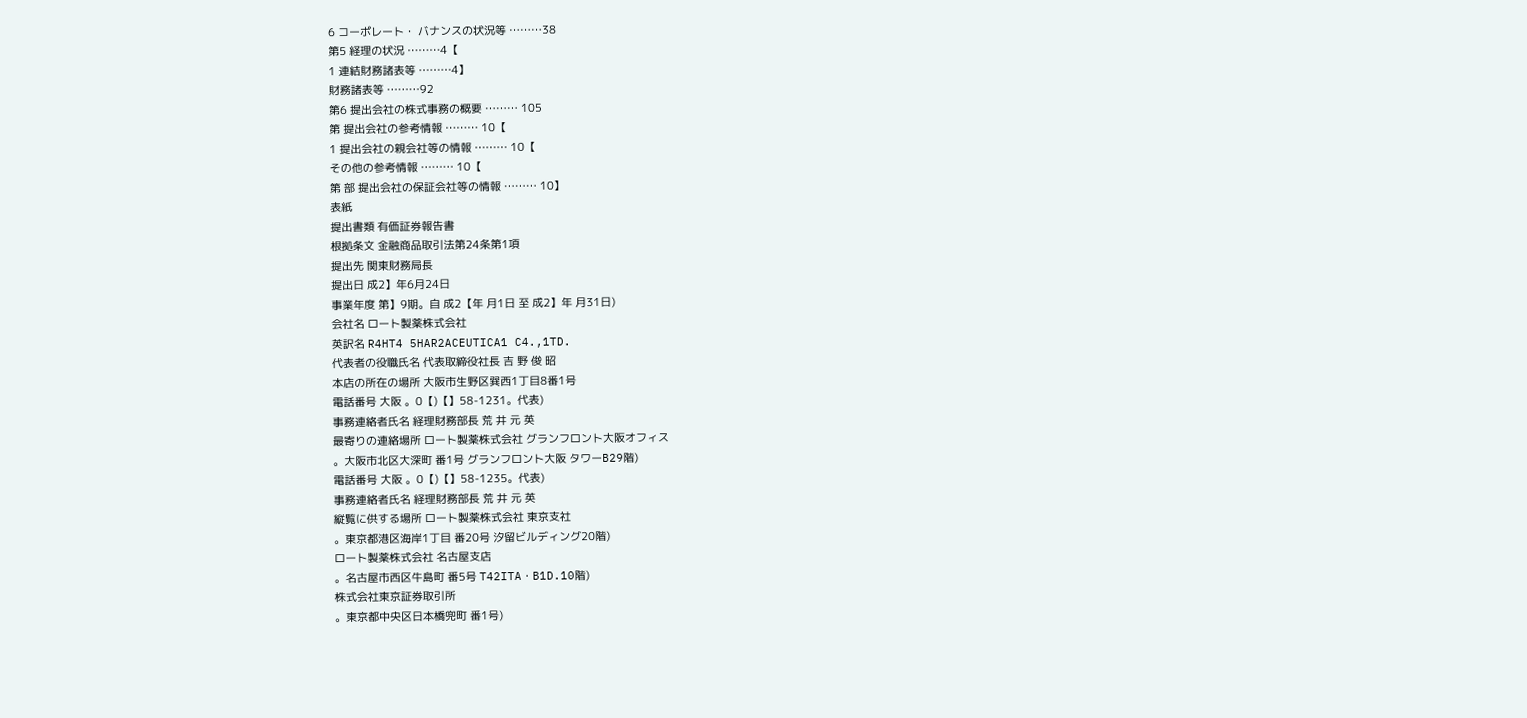6 コーポレート・ バナンスの状況等 ………38
第5 経理の状況 ………4【
1 連結財務諸表等 ………4】
財務諸表等 ………92
第6 提出会社の株式事務の概要 ……… 105
第 提出会社の参考情報 ……… 10【
1 提出会社の親会社等の情報 ……… 10【
その他の参考情報 ……… 10【
第 部 提出会社の保証会社等の情報 ……… 10】
表紙
提出書類 有価証券報告書
根拠条文 金融商品取引法第24条第1項
提出先 関東財務局長
提出日 成2】年6月24日
事業年度 第】9期。自 成2【年 月1日 至 成2】年 月31日)
会社名 ロート製薬株式会社
英訳名 R4HT4 5HAR2ACEUTICA1 C4.,1TD.
代表者の役職氏名 代表取締役社長 吉 野 俊 昭
本店の所在の場所 大阪市生野区巽西1丁目8番1号
電話番号 大阪 。0【)【】58-1231。代表)
事務連絡者氏名 経理財務部長 荒 井 元 英
最寄りの連絡場所 ロート製薬株式会社 グランフロント大阪オフィス
。大阪市北区大深町 番1号 グランフロント大阪 タワーB29階)
電話番号 大阪 。0【)【】58-1235。代表)
事務連絡者氏名 経理財務部長 荒 井 元 英
縦覧に供する場所 ロート製薬株式会社 東京支社
。東京都港区海岸1丁目 番20号 汐留ビルディング20階)
ロート製薬株式会社 名古屋支店
。名古屋市西区牛島町 番5号 T42ITA・B1D.10階)
株式会社東京証券取引所
。東京都中央区日本橋兜町 番1号)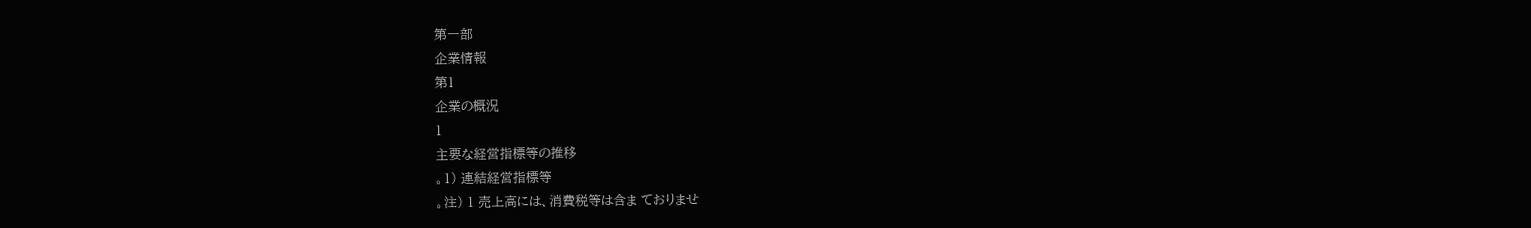第一部
企業情報
第1
企業の概況
1
主要な経営指標等の推移
。1) 連結経営指標等
。注) 1 売上高には、消費税等は含ま ておりませ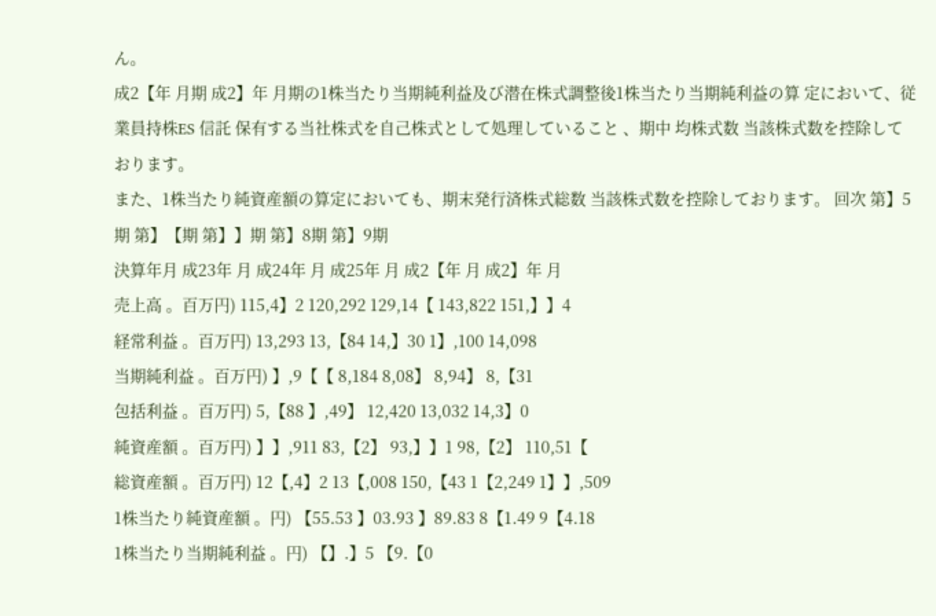ん。
成2【年 月期 成2】年 月期の1株当たり当期純利益及び潜在株式調整後1株当たり当期純利益の算 定において、従業員持株ES 信託 保有する当社株式を自己株式として処理していること 、期中 均株式数 当該株式数を控除しております。
また、1株当たり純資産額の算定においても、期末発行済株式総数 当該株式数を控除しております。 回次 第】5期 第】【期 第】】期 第】8期 第】9期
決算年月 成23年 月 成24年 月 成25年 月 成2【年 月 成2】年 月
売上高 。百万円) 115,4】2 120,292 129,14【 143,822 151,】】4
経常利益 。百万円) 13,293 13,【84 14,】30 1】,100 14,098
当期純利益 。百万円) 】,9【【 8,184 8,08】 8,94】 8,【31
包括利益 。百万円) 5,【88 】,49】 12,420 13,032 14,3】0
純資産額 。百万円) 】】,911 83,【2】 93,】】1 98,【2】 110,51【
総資産額 。百万円) 12【,4】2 13【,008 150,【43 1【2,249 1】】,509
1株当たり純資産額 。円) 【55.53 】03.93 】89.83 8【1.49 9【4.18
1株当たり当期純利益 。円) 【】.】5 【9.【0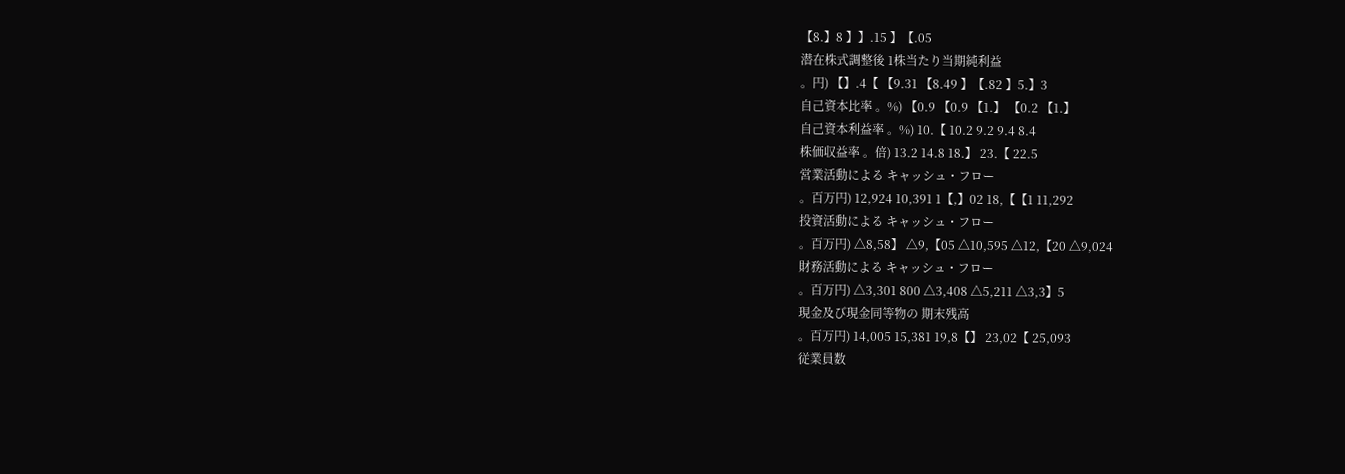【8.】8 】】.15 】【.05
潜在株式調整後 1株当たり当期純利益
。円) 【】.4【 【9.31 【8.49 】【.82 】5.】3
自己資本比率 。%) 【0.9 【0.9 【1.】 【0.2 【1.】
自己資本利益率 。%) 10.【 10.2 9.2 9.4 8.4
株価収益率 。倍) 13.2 14.8 18.】 23.【 22.5
営業活動による キャッシュ・フロー
。百万円) 12,924 10,391 1【,】02 18,【【1 11,292
投資活動による キャッシュ・フロー
。百万円) △8,58】 △9,【05 △10,595 △12,【20 △9,024
財務活動による キャッシュ・フロー
。百万円) △3,301 800 △3,408 △5,211 △3,3】5
現金及び現金同等物の 期末残高
。百万円) 14,005 15,381 19,8【】 23,02【 25,093
従業員数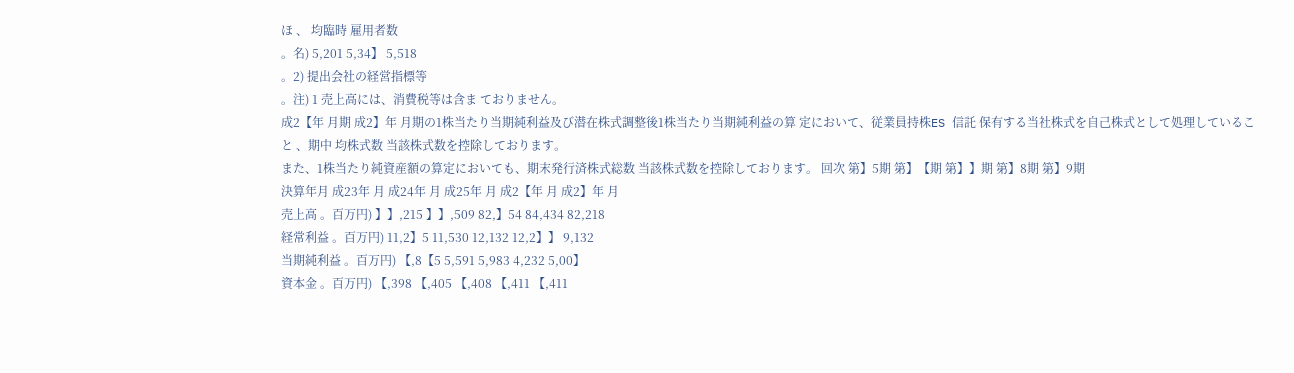ほ 、 均臨時 雇用者数
。名) 5,201 5,34】 5,518
。2) 提出会社の経営指標等
。注) 1 売上高には、消費税等は含ま ておりません。
成2【年 月期 成2】年 月期の1株当たり当期純利益及び潜在株式調整後1株当たり当期純利益の算 定において、従業員持株ES 信託 保有する当社株式を自己株式として処理していること 、期中 均株式数 当該株式数を控除しております。
また、1株当たり純資産額の算定においても、期末発行済株式総数 当該株式数を控除しております。 回次 第】5期 第】【期 第】】期 第】8期 第】9期
決算年月 成23年 月 成24年 月 成25年 月 成2【年 月 成2】年 月
売上高 。百万円) 】】,215 】】,509 82,】54 84,434 82,218
経常利益 。百万円) 11,2】5 11,530 12,132 12,2】】 9,132
当期純利益 。百万円) 【,8【5 5,591 5,983 4,232 5,00】
資本金 。百万円) 【,398 【,405 【,408 【,411 【,411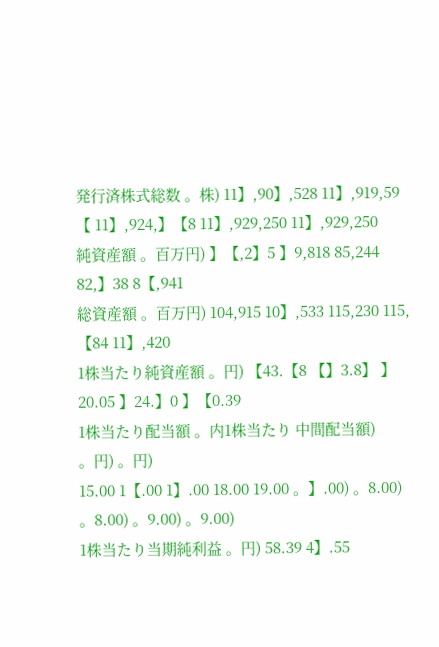発行済株式総数 。株) 11】,90】,528 11】,919,59【 11】,924,】【8 11】,929,250 11】,929,250
純資産額 。百万円) 】【,2】5 】9,818 85,244 82,】38 8【,941
総資産額 。百万円) 104,915 10】,533 115,230 115,【84 11】,420
1株当たり純資産額 。円) 【43.【8 【】3.8】 】20.05 】24.】0 】【0.39
1株当たり配当額 。内1株当たり 中間配当額)
。円) 。円)
15.00 1【.00 1】.00 18.00 19.00 。】.00) 。8.00) 。8.00) 。9.00) 。9.00)
1株当たり当期純利益 。円) 58.39 4】.55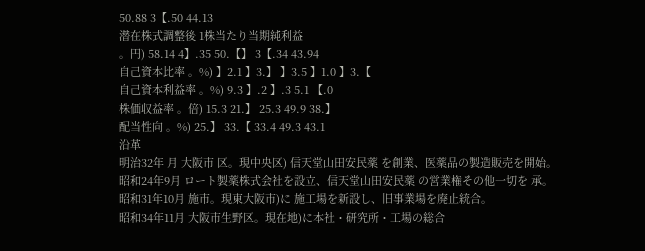50.88 3【.50 44.13
潜在株式調整後 1株当たり当期純利益
。円) 58.14 4】.35 50.【】 3【.34 43.94
自己資本比率 。%) 】2.1 】3.】 】3.5 】1.0 】3.【
自己資本利益率 。%) 9.3 】.2 】.3 5.1 【.0
株価収益率 。倍) 15.3 21.】 25.3 49.9 38.】
配当性向 。%) 25.】 33.【 33.4 49.3 43.1
沿革
明治32年 月 大阪市 区。現中央区) 信天堂山田安民薬 を創業、医薬品の製造販売を開始。
昭和24年9月 ロート製薬株式会社を設立、信天堂山田安民薬 の営業権その他一切を 承。
昭和31年10月 施市。現東大阪市)に 施工場を新設し、旧事業場を廃止統合。
昭和34年11月 大阪市生野区。現在地)に本社・研究所・工場の総合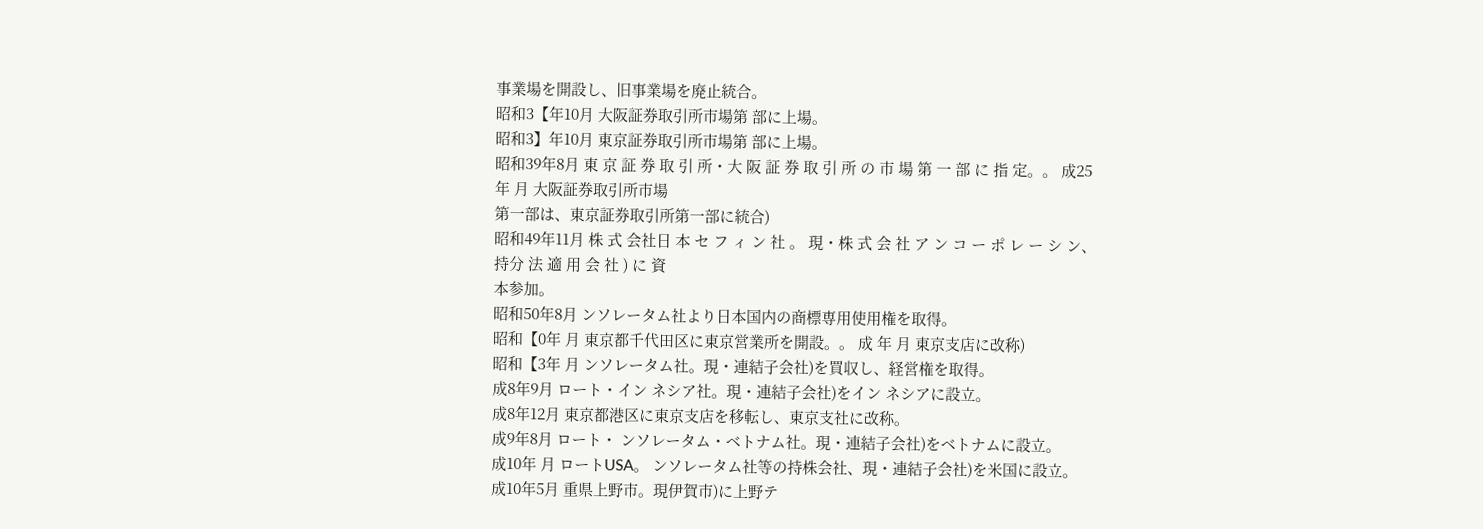事業場を開設し、旧事業場を廃止統合。
昭和3【年10月 大阪証券取引所市場第 部に上場。
昭和3】年10月 東京証券取引所市場第 部に上場。
昭和39年8月 東 京 証 券 取 引 所・大 阪 証 券 取 引 所 の 市 場 第 一 部 に 指 定。。 成25年 月 大阪証券取引所市場
第一部は、東京証券取引所第一部に統合)
昭和49年11月 株 式 会社日 本 セ フ ィ ン 社 。 現・株 式 会 社 ア ン コ ー ポ レ ー シ ン、持分 法 適 用 会 社 ) に 資
本参加。
昭和50年8月 ンソレータム社より日本国内の商標専用使用権を取得。
昭和【0年 月 東京都千代田区に東京営業所を開設。。 成 年 月 東京支店に改称)
昭和【3年 月 ンソレータム社。現・連結子会社)を買収し、経営権を取得。
成8年9月 ロート・イン ネシア社。現・連結子会社)をイン ネシアに設立。
成8年12月 東京都港区に東京支店を移転し、東京支社に改称。
成9年8月 ロート・ ンソレータム・ベトナム社。現・連結子会社)をベトナムに設立。
成10年 月 ロートUSA。 ンソレータム社等の持株会社、現・連結子会社)を米国に設立。
成10年5月 重県上野市。現伊賀市)に上野テ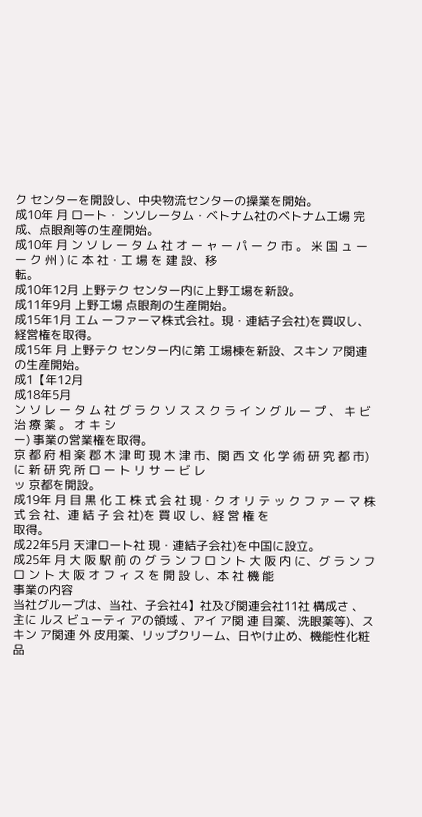ク センターを開設し、中央物流センターの操業を開始。
成10年 月 ロート・ ンソレータム・ベトナム社のベトナム工場 完成、点眼剤等の生産開始。
成10年 月 ン ソ レ ー タ ム 社 オ ー ャ ー パ ー ク 市 。 米 国 ュ ー ー ク 州 ) に 本 社・工 場 を 建 設、移
転。
成10年12月 上野テク センター内に上野工場を新設。
成11年9月 上野工場 点眼剤の生産開始。
成15年1月 エム ーファーマ株式会社。現・連結子会社)を買収し、経営権を取得。
成15年 月 上野テク センター内に第 工場棟を新設、スキン ア関連の生産開始。
成1【年12月
成18年5月
ン ソ レ ー タ ム 社 グ ラ ク ソ ス ス ク ラ イ ン グ ル ー プ 、 キ ビ 治 療 薬 。 オ キ シ
ー) 事業の営業権を取得。
京 都 府 相 楽 郡 木 津 町 現 木 津 市、関 西 文 化 学 術 研 究 都 市)に 新 研 究 所 ロ ー ト リ サ ー ビ レ
ッ 京都を開設。
成19年 月 目 黒 化 工 株 式 会 社 現・ク オ リ テ ッ ク フ ァ ー マ 株 式 会 社、連 結 子 会 社)を 買 収 し、経 営 権 を
取得。
成22年5月 天津ロート社 現・連結子会社)を中国に設立。
成25年 月 大 阪 駅 前 の グ ラ ン フ ロ ン ト 大 阪 内 に、グ ラ ン フ ロ ン ト 大 阪 オ フ ィ ス を 開 設 し、本 社 機 能
事業の内容
当社グループは、当社、子会社4】社及び関連会社11社 構成さ 、主に ルス ビューティ アの領域 、アイ ア関 連 目薬、洗眼薬等)、ス キン ア関連 外 皮用薬、リップクリーム、日やけ止め、機能性化粧品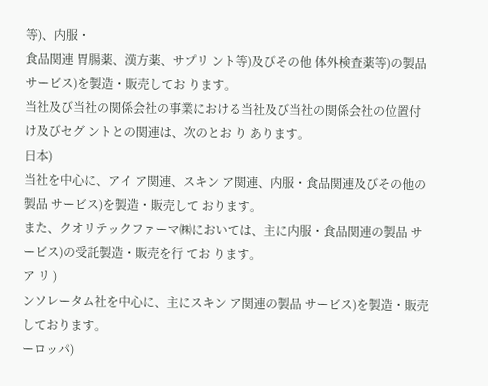等)、内服・
食品関連 胃腸薬、漢方薬、サプリ ント等)及びその他 体外検査薬等)の製品 サービス)を製造・販売してお ります。
当社及び当社の関係会社の事業における当社及び当社の関係会社の位置付け及びセグ ントとの関連は、次のとお り あります。
日本)
当社を中心に、アイ ア関連、スキン ア関連、内服・食品関連及びその他の製品 サービス)を製造・販売して おります。
また、クオリテックファーマ㈱においては、主に内服・食品関連の製品 サービス)の受託製造・販売を行 てお ります。
ア リ )
ンソレータム社を中心に、主にスキン ア関連の製品 サービス)を製造・販売しております。
ーロッパ)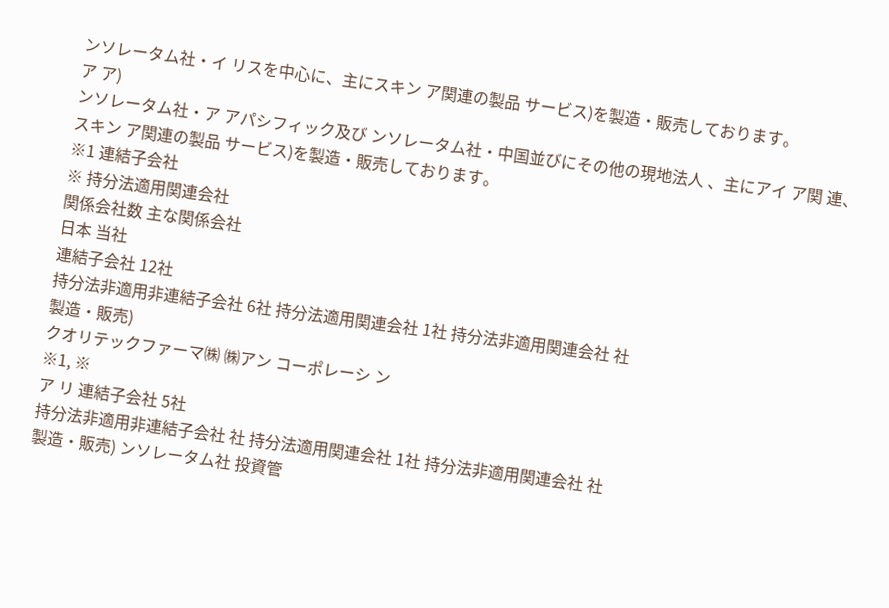ンソレータム社・イ リスを中心に、主にスキン ア関連の製品 サービス)を製造・販売しております。
ア ア)
ンソレータム社・ア アパシフィック及び ンソレータム社・中国並びにその他の現地法人 、主にアイ ア関 連、スキン ア関連の製品 サービス)を製造・販売しております。
※1 連結子会社
※ 持分法適用関連会社
関係会社数 主な関係会社
日本 当社
連結子会社 12社
持分法非適用非連結子会社 6社 持分法適用関連会社 1社 持分法非適用関連会社 社
製造・販売)
クオリテックファーマ㈱ ㈱アン コーポレーシ ン
※1, ※
ア リ 連結子会社 5社
持分法非適用非連結子会社 社 持分法適用関連会社 1社 持分法非適用関連会社 社
製造・販売) ンソレータム社 投資管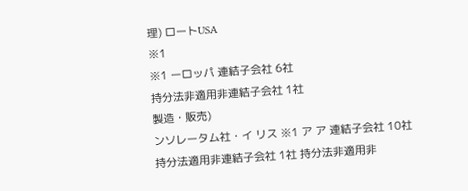理) ロートUSA
※1
※1 ーロッパ 連結子会社 6社
持分法非適用非連結子会社 1社
製造・販売)
ンソレータム社・イ リス ※1 ア ア 連結子会社 10社
持分法適用非連結子会社 1社 持分法非適用非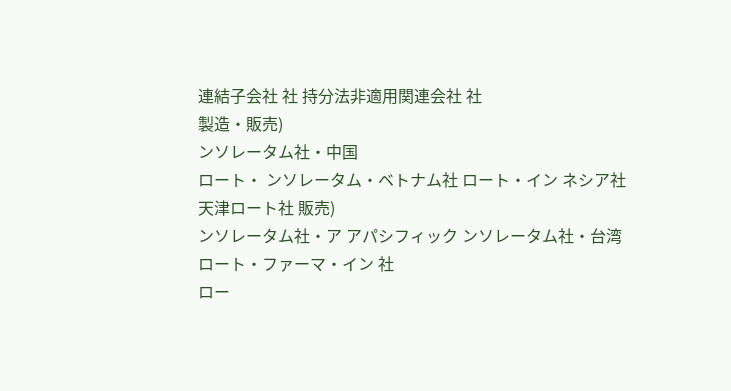連結子会社 社 持分法非適用関連会社 社
製造・販売)
ンソレータム社・中国
ロート・ ンソレータム・ベトナム社 ロート・イン ネシア社
天津ロート社 販売)
ンソレータム社・ア アパシフィック ンソレータム社・台湾
ロート・ファーマ・イン 社
ロー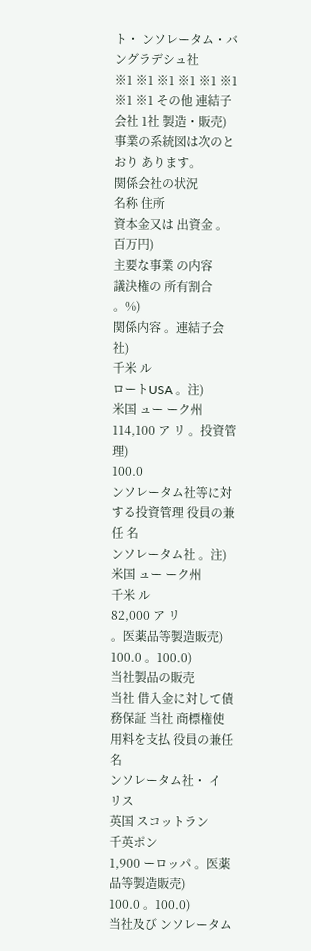ト・ ンソレータム・バングラデシュ社
※1 ※1 ※1 ※1 ※1 ※1 ※1 ※1 その他 連結子会社 1社 製造・販売)
事業の系統図は次のとおり あります。
関係会社の状況
名称 住所
資本金又は 出資金 。百万円)
主要な事業 の内容
議決権の 所有割合 。%)
関係内容 。連結子会社)
千米 ル
ロートUSA 。注)
米国 ュー ーク州
114,100 ア リ 。投資管理)
100.0
ンソレータム社等に対する投資管理 役員の兼任 名
ンソレータム社 。注)
米国 ュー ーク州
千米 ル
82,000 ア リ
。医薬品等製造販売)
100.0 。100.0)
当社製品の販売
当社 借入金に対して債務保証 当社 商標権使用料を支払 役員の兼任 名
ンソレータム社・ イ リス
英国 スコットラン
千英ポン
1,900 ーロッパ 。医薬品等製造販売)
100.0 。100.0)
当社及び ンソレータム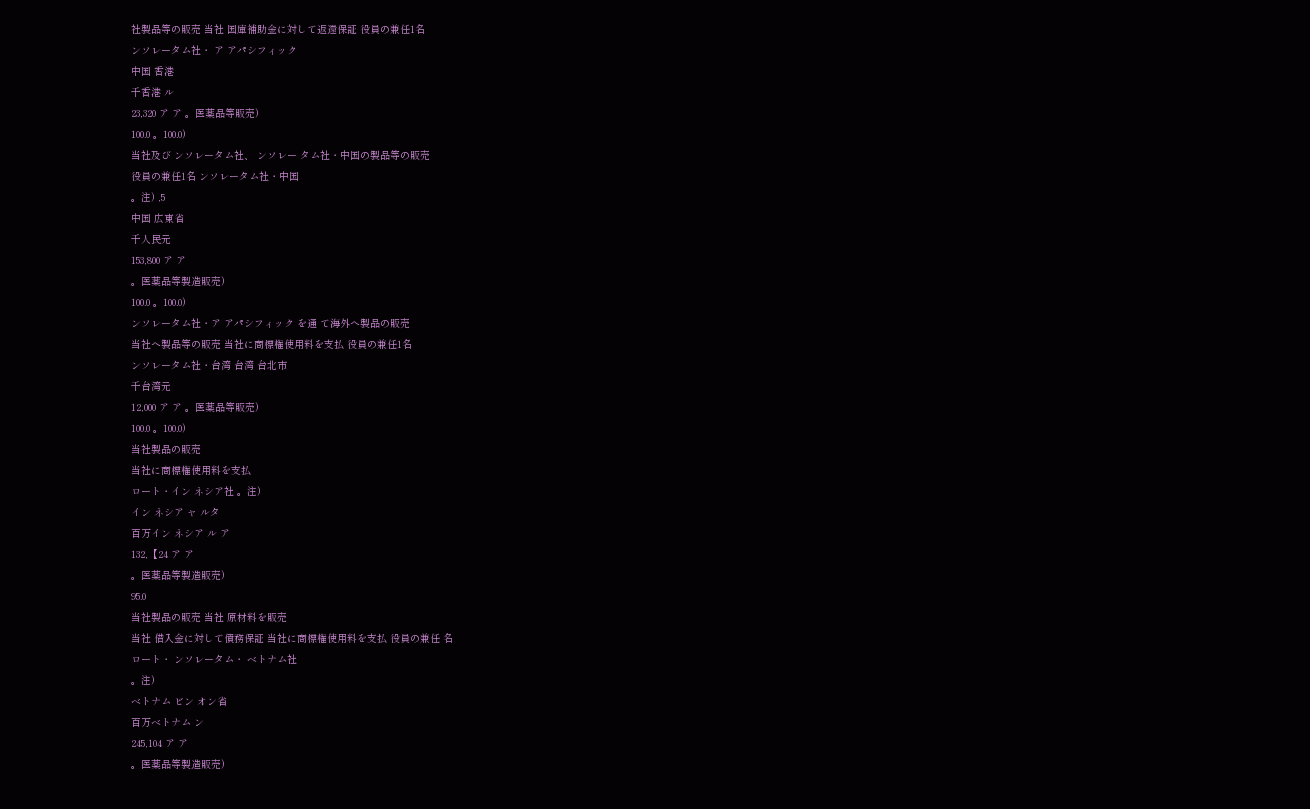社製品等の販売 当社 国庫補助金に対して返還保証 役員の兼任1名
ンソレータム社・ ア アパシフィック
中国 香港
千香港 ル
23,320 ア ア 。医薬品等販売)
100.0 。100.0)
当社及び ンソレータム社、 ンソレー タム社・中国の製品等の販売
役員の兼任1名 ンソレータム社・中国
。注) ,5
中国 広東省
千人民元
153,800 ア ア
。医薬品等製造販売)
100.0 。100.0)
ンソレータム社・ア アパシフィック を通 て海外へ製品の販売
当社へ製品等の販売 当社に商標権使用料を支払 役員の兼任1名
ンソレータム社・台湾 台湾 台北市
千台湾元
12,000 ア ア 。医薬品等販売)
100.0 。100.0)
当社製品の販売
当社に商標権使用料を支払
ロート・イン ネシア社 。注)
イン ネシア ャ ルタ
百万イン ネシア ル ア
132,【24 ア ア
。医薬品等製造販売)
95.0
当社製品の販売 当社 原材料を販売
当社 借入金に対して債務保証 当社に商標権使用料を支払 役員の兼任 名
ロート・ ンソレータム・ ベトナム社
。注)
ベトナム ビン オン省
百万ベトナム ン
245,104 ア ア
。医薬品等製造販売)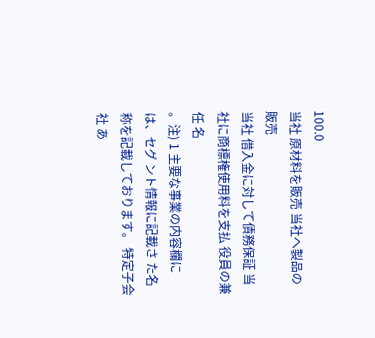100.0
当社 原材料を販売 当社へ製品の販売
当社 借入金に対して債務保証 当社に商標権使用料を支払 役員の兼任 名
。注) 1 主要な事業の内容欄には、セグ ント情報に記載さ た名称を記載しております。 特定子会社 あ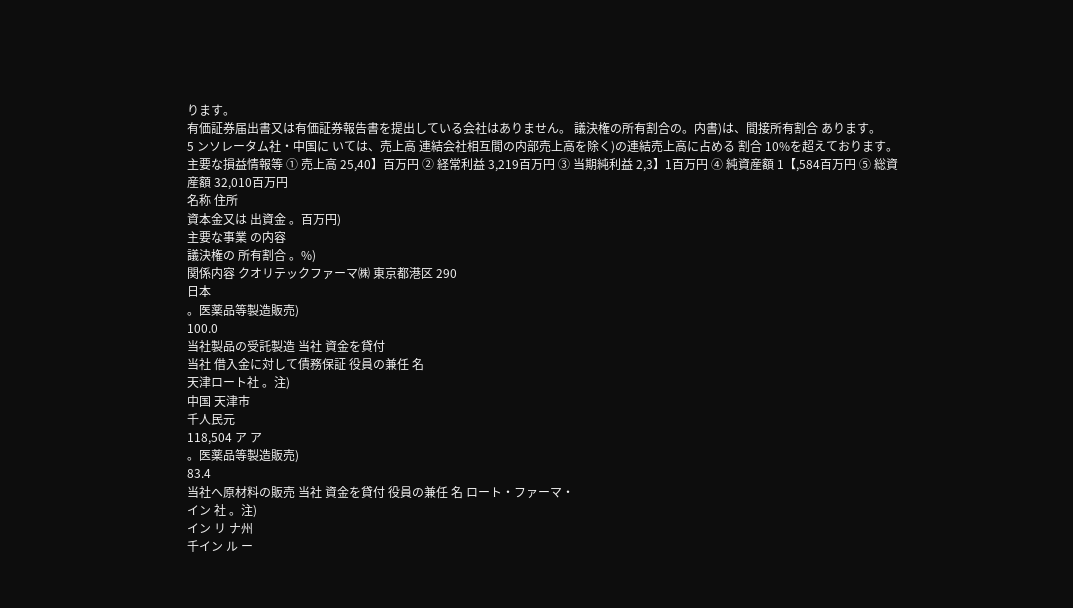ります。
有価証券届出書又は有価証券報告書を提出している会社はありません。 議決権の所有割合の。内書)は、間接所有割合 あります。
5 ンソレータム社・中国に いては、売上高 連結会社相互間の内部売上高を除く)の連結売上高に占める 割合 10%を超えております。
主要な損益情報等 ① 売上高 25,40】百万円 ② 経常利益 3,219百万円 ③ 当期純利益 2,3】1百万円 ④ 純資産額 1【,584百万円 ⑤ 総資産額 32,010百万円
名称 住所
資本金又は 出資金 。百万円)
主要な事業 の内容
議決権の 所有割合 。%)
関係内容 クオリテックファーマ㈱ 東京都港区 290
日本
。医薬品等製造販売)
100.0
当社製品の受託製造 当社 資金を貸付
当社 借入金に対して債務保証 役員の兼任 名
天津ロート社 。注)
中国 天津市
千人民元
118,504 ア ア
。医薬品等製造販売)
83.4
当社へ原材料の販売 当社 資金を貸付 役員の兼任 名 ロート・ファーマ・
イン 社 。注)
イン リ ナ州
千イン ル ー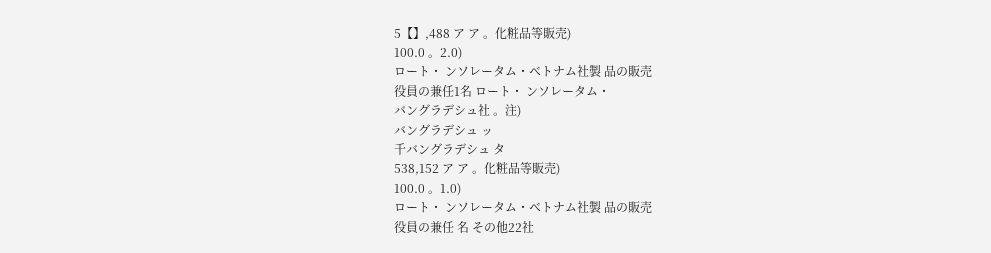5【】,488 ア ア 。化粧品等販売)
100.0 。2.0)
ロート・ ンソレータム・ベトナム社製 品の販売
役員の兼任1名 ロート・ ンソレータム・
バングラデシュ社 。注)
バングラデシュ ッ
千バングラデシュ タ
538,152 ア ア 。化粧品等販売)
100.0 。1.0)
ロート・ ンソレータム・ベトナム社製 品の販売
役員の兼任 名 その他22社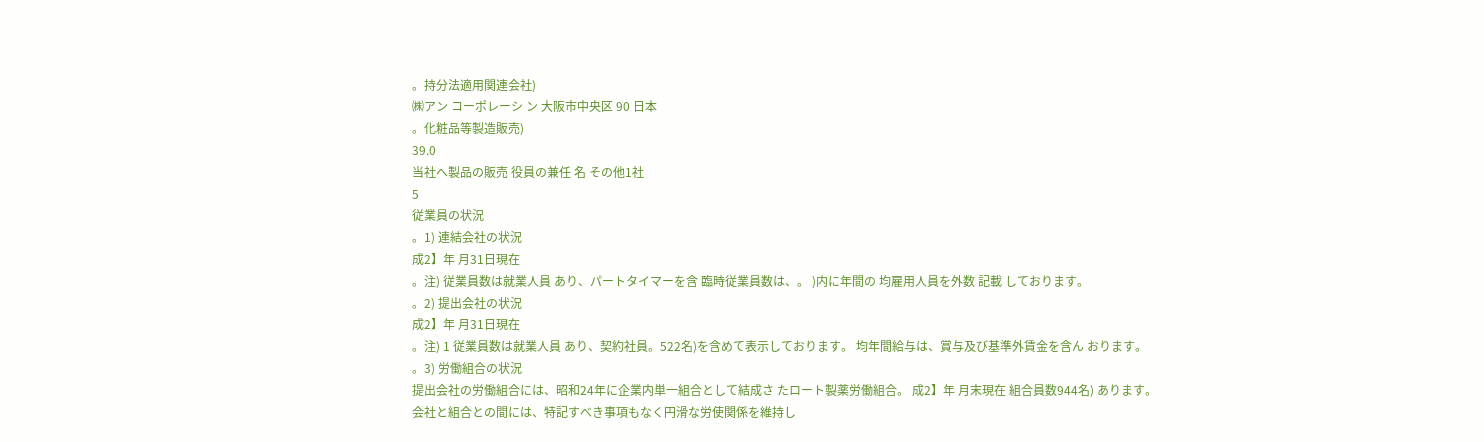。持分法適用関連会社)
㈱アン コーポレーシ ン 大阪市中央区 90 日本
。化粧品等製造販売)
39.0
当社へ製品の販売 役員の兼任 名 その他1社
5
従業員の状況
。1) 連結会社の状況
成2】年 月31日現在
。注) 従業員数は就業人員 あり、パートタイマーを含 臨時従業員数は、。 )内に年間の 均雇用人員を外数 記載 しております。
。2) 提出会社の状況
成2】年 月31日現在
。注) 1 従業員数は就業人員 あり、契約社員。522名)を含めて表示しております。 均年間給与は、賞与及び基準外賃金を含ん おります。
。3) 労働組合の状況
提出会社の労働組合には、昭和24年に企業内単一組合として結成さ たロート製薬労働組合。 成2】年 月末現在 組合員数944名) あります。
会社と組合との間には、特記すべき事項もなく円滑な労使関係を維持し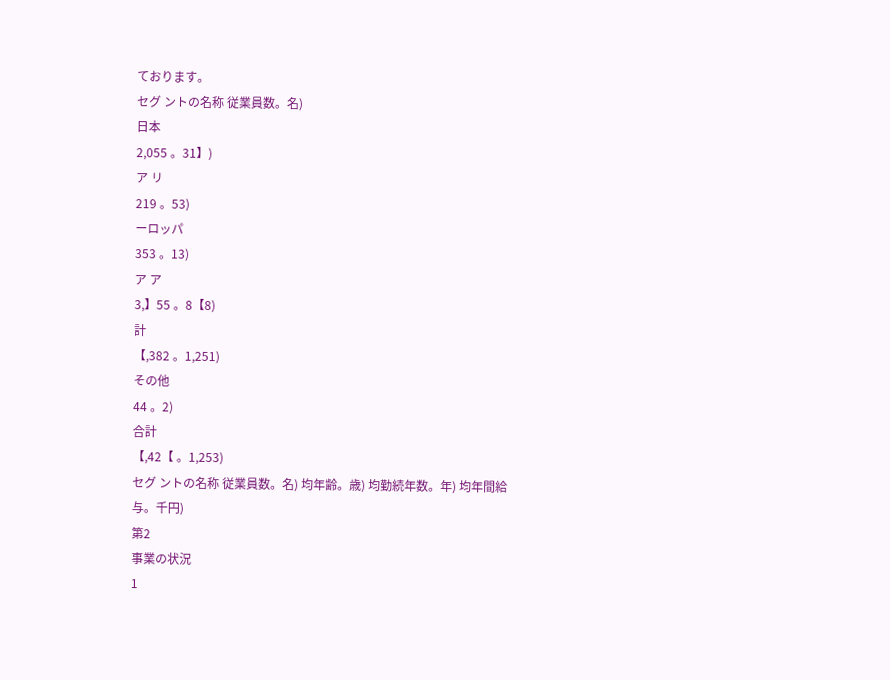ております。
セグ ントの名称 従業員数。名)
日本
2,055 。31】)
ア リ
219 。53)
ーロッパ
353 。13)
ア ア
3,】55 。8【8)
計
【,382 。1,251)
その他
44 。2)
合計
【,42【 。1,253)
セグ ントの名称 従業員数。名) 均年齢。歳) 均勤続年数。年) 均年間給与。千円)
第2
事業の状況
1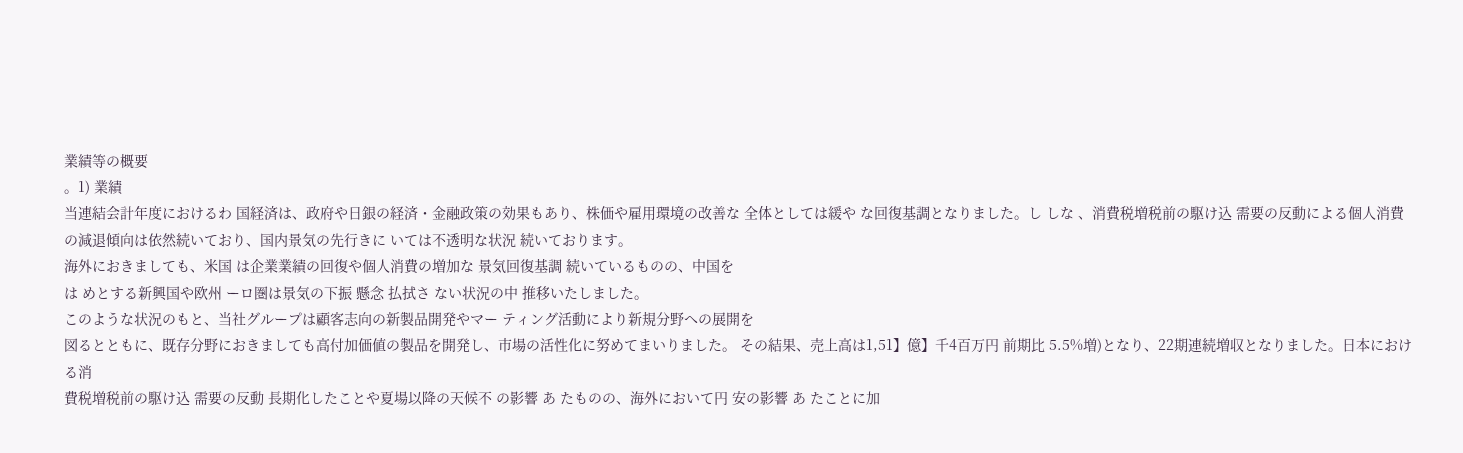業績等の概要
。1) 業績
当連結会計年度におけるわ 国経済は、政府や日銀の経済・金融政策の効果もあり、株価や雇用環境の改善な 全体としては緩や な回復基調となりました。し しな 、消費税増税前の駆け込 需要の反動による個人消費
の減退傾向は依然続いており、国内景気の先行きに いては不透明な状況 続いております。
海外におきましても、米国 は企業業績の回復や個人消費の増加な 景気回復基調 続いているものの、中国を
は めとする新興国や欧州 ーロ圏は景気の下振 懸念 払拭さ ない状況の中 推移いたしました。
このような状況のもと、当社グループは顧客志向の新製品開発やマー ティング活動により新規分野への展開を
図るとともに、既存分野におきましても高付加価値の製品を開発し、市場の活性化に努めてまいりました。 その結果、売上高は1,51】億】千4百万円 前期比 5.5%増)となり、22期連続増収となりました。日本における消
費税増税前の駆け込 需要の反動 長期化したことや夏場以降の天候不 の影響 あ たものの、海外において円 安の影響 あ たことに加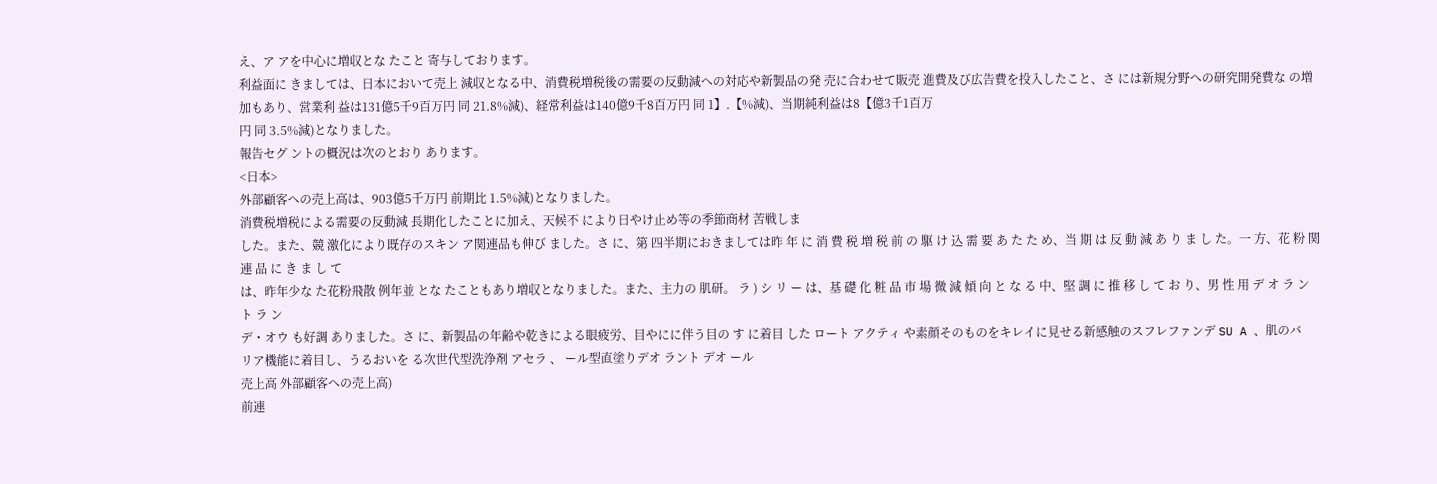え、ア アを中心に増収とな たこと 寄与しております。
利益面に きましては、日本において売上 減収となる中、消費税増税後の需要の反動減への対応や新製品の発 売に合わせて販売 進費及び広告費を投入したこと、さ には新規分野への研究開発費な の増加もあり、営業利 益は131億5千9百万円 同 21.8%減)、経常利益は140億9千8百万円 同 1】.【%減)、当期純利益は8【億3千1百万
円 同 3.5%減)となりました。
報告セグ ントの概況は次のとおり あります。
<日本>
外部顧客への売上高は、903億5千万円 前期比 1.5%減)となりました。
消費税増税による需要の反動減 長期化したことに加え、天候不 により日やけ止め等の季節商材 苦戦しま
した。また、競 激化により既存のスキン ア関連品も伸び ました。さ に、第 四半期におきましては昨 年 に 消 費 税 増 税 前 の 駆 け 込 需 要 あ た た め、当 期 は 反 動 減 あ り ま し た。一 方、花 粉 関 連 品 に き ま し て
は、昨年少な た花粉飛散 例年並 とな たこともあり増収となりました。また、主力の 肌研。 ラ ) シ リ ー は、基 礎 化 粧 品 市 場 微 減 傾 向 と な る 中、堅 調 に 推 移 し て お り、男 性 用 デ オ ラ ン ト ラ ン
デ・オウ も好調 ありました。さ に、新製品の年齢や乾きによる眼疲労、目やにに伴う目の す に着目 した ロート アクティ や素顔そのものをキレイに見せる新感触のスフレファンデ SU A 、肌のバ
リア機能に着目し、うるおいを る次世代型洗浄剤 アセラ 、 ール型直塗りデオ ラント デオ ール
売上高 外部顧客への売上高)
前連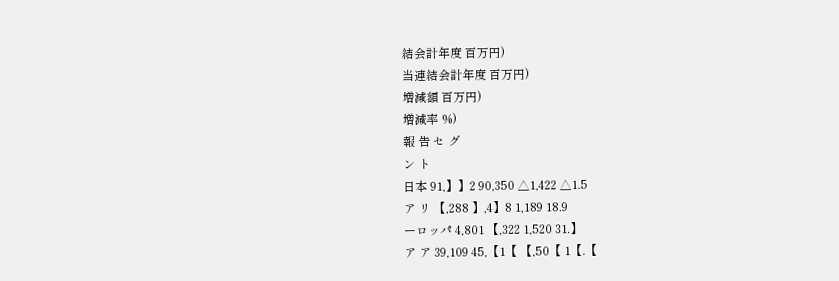結会計年度 百万円)
当連結会計年度 百万円)
増減額 百万円)
増減率 %)
報 告 セ グ
ン ト
日本 91,】】2 90,350 △1,422 △1.5
ア リ 【,288 】,4】8 1,189 18.9
ーロッパ 4,801 【,322 1,520 31.】
ア ア 39,109 45,【1【 【,50【 1【.【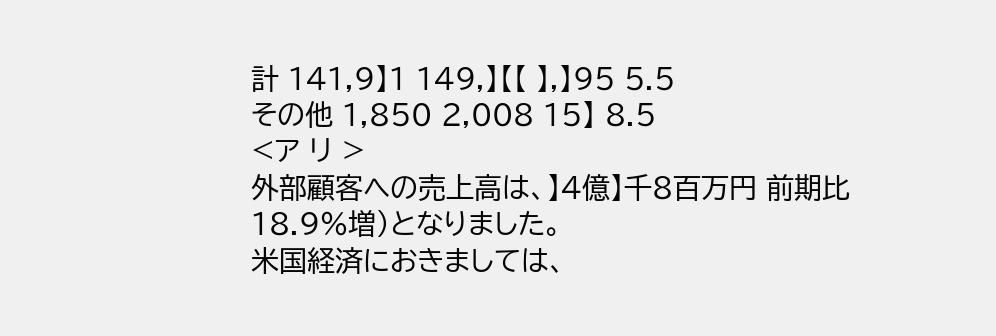計 141,9】1 149,】【【 】,】95 5.5
その他 1,850 2,008 15】 8.5
<ア リ >
外部顧客への売上高は、】4億】千8百万円 前期比 18.9%増)となりました。
米国経済におきましては、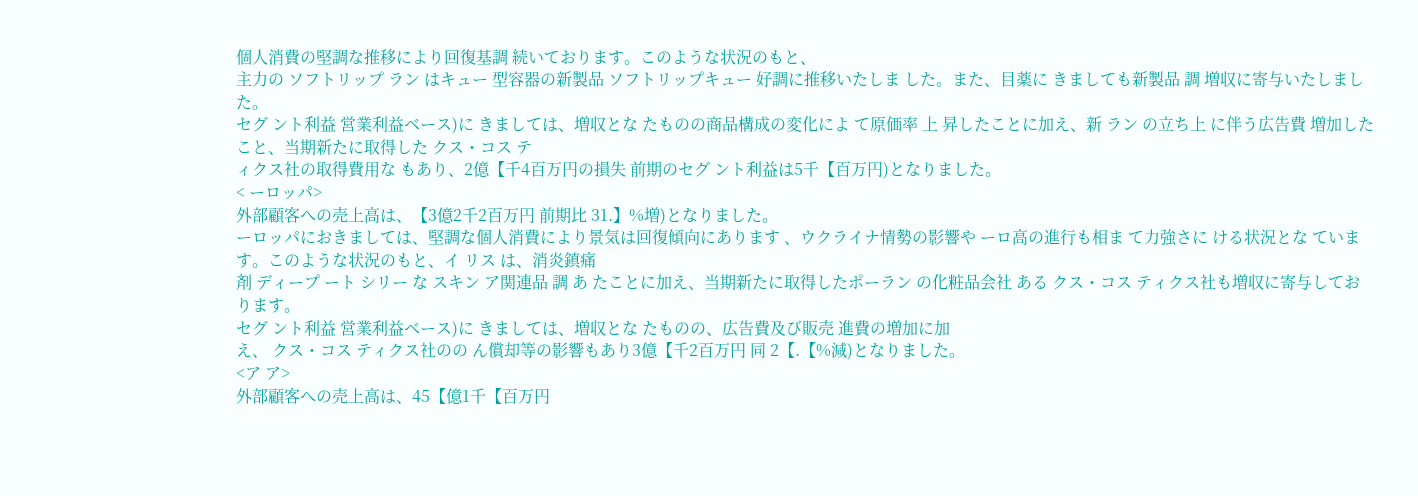個人消費の堅調な推移により回復基調 続いております。このような状況のもと、
主力の ソフトリップ ラン はキュー 型容器の新製品 ソフトリップキュー 好調に推移いたしま した。また、目薬に きましても新製品 調 増収に寄与いたしました。
セグ ント利益 営業利益ベース)に きましては、増収とな たものの商品構成の変化によ て原価率 上 昇したことに加え、新 ラン の立ち上 に伴う広告費 増加したこと、当期新たに取得した クス・コス テ
ィクス社の取得費用な もあり、2億【千4百万円の損失 前期のセグ ント利益は5千【百万円)となりました。
< ーロッパ>
外部顧客への売上高は、【3億2千2百万円 前期比 31.】%増)となりました。
ーロッパにおきましては、堅調な個人消費により景気は回復傾向にあります 、ウクライナ情勢の影響や ーロ高の進行も相ま て力強さに ける状況とな ています。このような状況のもと、イ リス は、消炎鎮痛
剤 ディープ ート シリー な スキン ア関連品 調 あ たことに加え、当期新たに取得したポーラン の化粧品会社 ある クス・コス ティクス社も増収に寄与しております。
セグ ント利益 営業利益ベース)に きましては、増収とな たものの、広告費及び販売 進費の増加に加
え、 クス・コス ティクス社のの ん償却等の影響もあり3億【千2百万円 同 2【.【%減)となりました。
<ア ア>
外部顧客への売上高は、45【億1千【百万円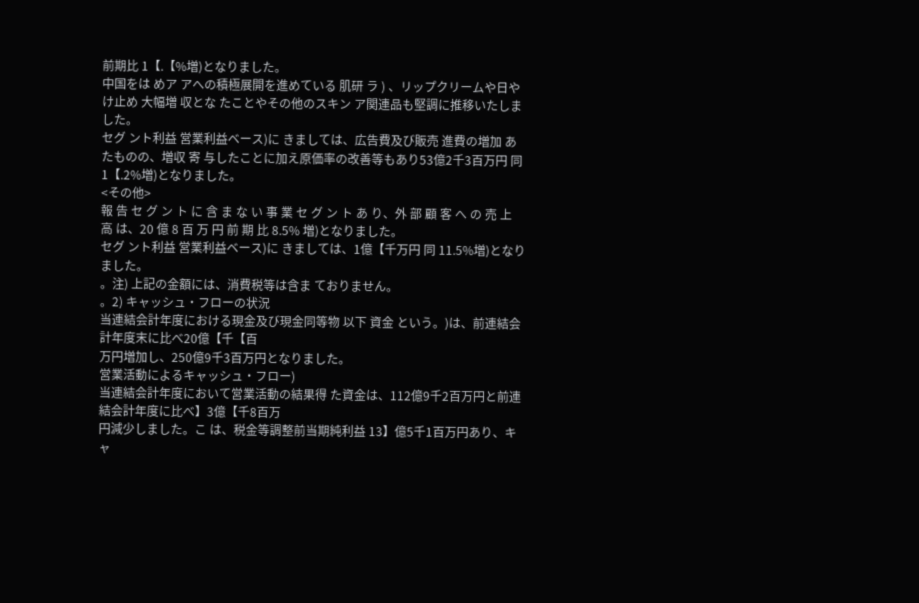前期比 1【.【%増)となりました。
中国をは めア アへの積極展開を進めている 肌研 ラ ) 、リップクリームや日やけ止め 大幅増 収とな たことやその他のスキン ア関連品も堅調に推移いたしました。
セグ ント利益 営業利益ベース)に きましては、広告費及び販売 進費の増加 あ たものの、増収 寄 与したことに加え原価率の改善等もあり53億2千3百万円 同 1【.2%増)となりました。
<その他>
報 告 セ グ ン ト に 含 ま な い 事 業 セ グ ン ト あ り、外 部 顧 客 へ の 売 上 高 は、20 億 8 百 万 円 前 期 比 8.5% 増)となりました。
セグ ント利益 営業利益ベース)に きましては、1億【千万円 同 11.5%増)となりました。
。注) 上記の金額には、消費税等は含ま ておりません。
。2) キャッシュ・フローの状況
当連結会計年度における現金及び現金同等物 以下 資金 という。)は、前連結会計年度末に比べ20億【千【百
万円増加し、250億9千3百万円となりました。
営業活動によるキャッシュ・フロー)
当連結会計年度において営業活動の結果得 た資金は、112億9千2百万円と前連結会計年度に比べ】3億【千8百万
円減少しました。こ は、税金等調整前当期純利益 13】億5千1百万円あり、キャ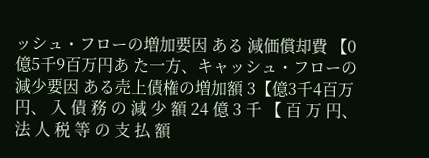ッシュ・フローの増加要因 ある 減価償却費 【0億5千9百万円あ た一方、キャッシュ・フローの減少要因 ある売上債権の増加額 3【億3千4百万
円、 入 債 務 の 減 少 額 24 億 3 千 【 百 万 円、法 人 税 等 の 支 払 額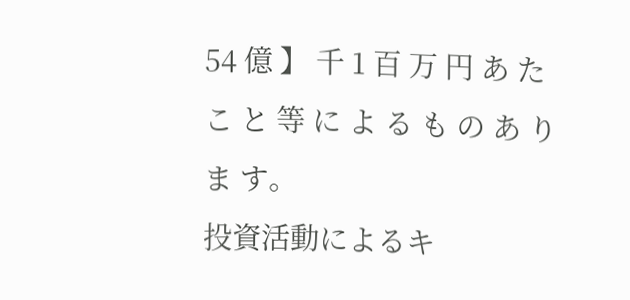54 億 】 千 1 百 万 円 あ た こ と 等 に よ る も の あ り ま す。
投資活動によるキ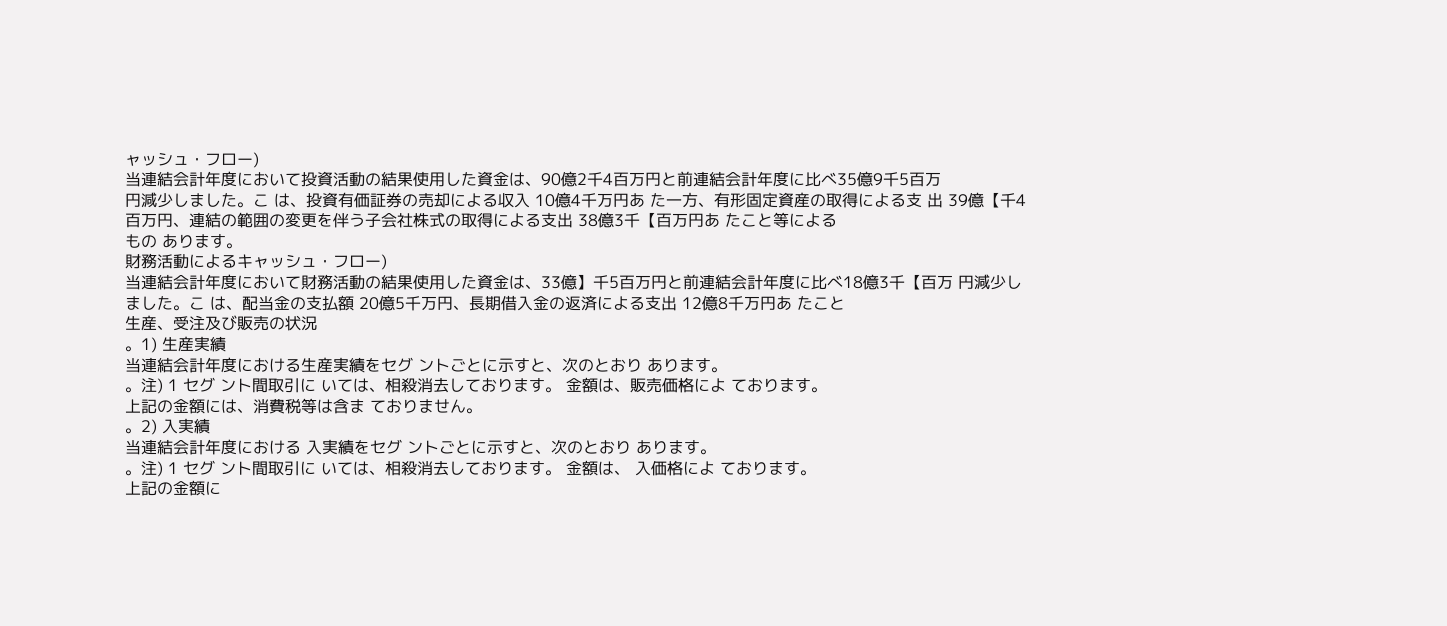ャッシュ・フロー)
当連結会計年度において投資活動の結果使用した資金は、90億2千4百万円と前連結会計年度に比べ35億9千5百万
円減少しました。こ は、投資有価証券の売却による収入 10億4千万円あ た一方、有形固定資産の取得による支 出 39億【千4百万円、連結の範囲の変更を伴う子会社株式の取得による支出 38億3千【百万円あ たこと等による
もの あります。
財務活動によるキャッシュ・フロー)
当連結会計年度において財務活動の結果使用した資金は、33億】千5百万円と前連結会計年度に比べ18億3千【百万 円減少しました。こ は、配当金の支払額 20億5千万円、長期借入金の返済による支出 12億8千万円あ たこと
生産、受注及び販売の状況
。1) 生産実績
当連結会計年度における生産実績をセグ ントごとに示すと、次のとおり あります。
。注) 1 セグ ント間取引に いては、相殺消去しております。 金額は、販売価格によ ております。
上記の金額には、消費税等は含ま ておりません。
。2) 入実績
当連結会計年度における 入実績をセグ ントごとに示すと、次のとおり あります。
。注) 1 セグ ント間取引に いては、相殺消去しております。 金額は、 入価格によ ております。
上記の金額に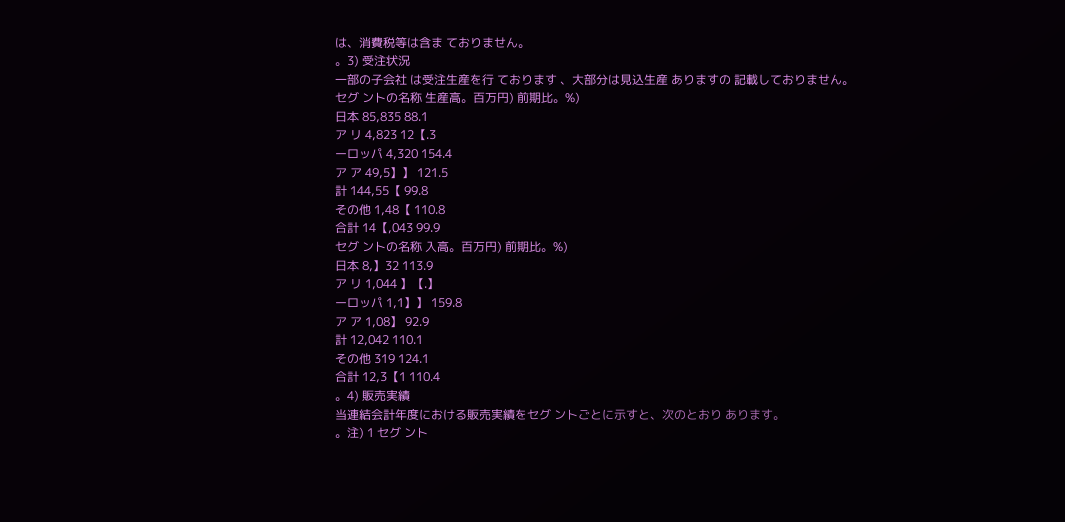は、消費税等は含ま ておりません。
。3) 受注状況
一部の子会社 は受注生産を行 ております 、大部分は見込生産 ありますの 記載しておりません。
セグ ントの名称 生産高。百万円) 前期比。%)
日本 85,835 88.1
ア リ 4,823 12【.3
ーロッパ 4,320 154.4
ア ア 49,5】】 121.5
計 144,55【 99.8
その他 1,48【 110.8
合計 14【,043 99.9
セグ ントの名称 入高。百万円) 前期比。%)
日本 8,】32 113.9
ア リ 1,044 】【.】
ーロッパ 1,1】】 159.8
ア ア 1,08】 92.9
計 12,042 110.1
その他 319 124.1
合計 12,3【1 110.4
。4) 販売実績
当連結会計年度における販売実績をセグ ントごとに示すと、次のとおり あります。
。注) 1 セグ ント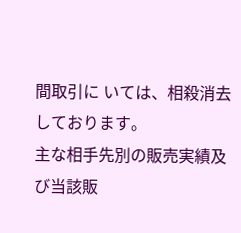間取引に いては、相殺消去しております。
主な相手先別の販売実績及び当該販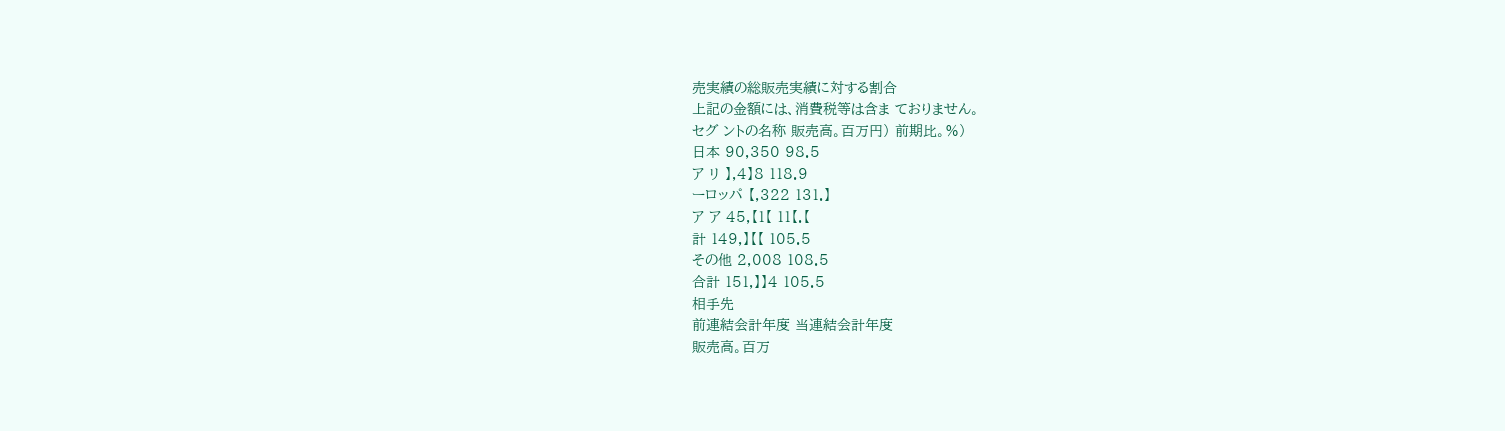売実績の総販売実績に対する割合
上記の金額には、消費税等は含ま ておりません。
セグ ントの名称 販売高。百万円) 前期比。%)
日本 90,350 98.5
ア リ 】,4】8 118.9
ーロッパ 【,322 131.】
ア ア 45,【1【 11【.【
計 149,】【【 105.5
その他 2,008 108.5
合計 151,】】4 105.5
相手先
前連結会計年度 当連結会計年度
販売高。百万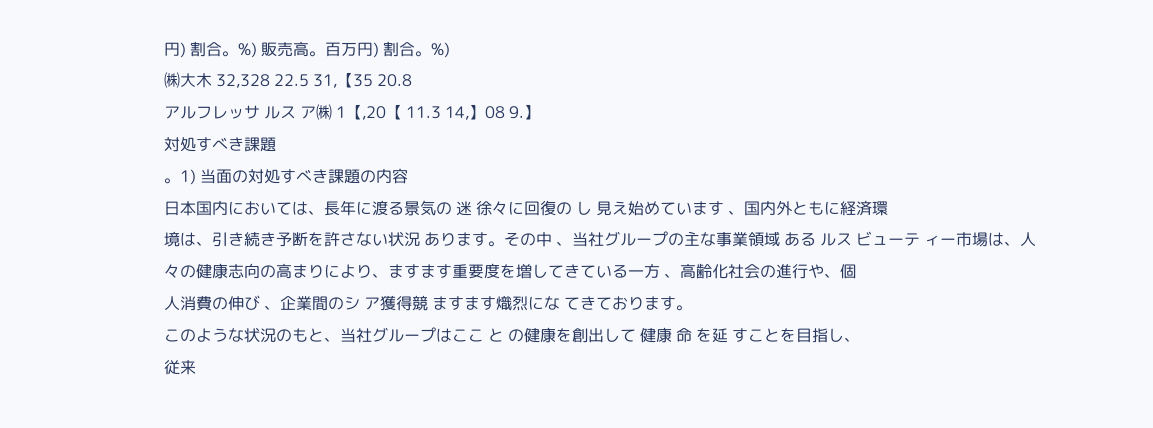円) 割合。%) 販売高。百万円) 割合。%)
㈱大木 32,328 22.5 31,【35 20.8
アルフレッサ ルス ア㈱ 1【,20【 11.3 14,】08 9.】
対処すべき課題
。1) 当面の対処すべき課題の内容
日本国内においては、長年に渡る景気の 迷 徐々に回復の し 見え始めています 、国内外ともに経済環
境は、引き続き予断を許さない状況 あります。その中 、当社グループの主な事業領域 ある ルス ビューテ ィー市場は、人々の健康志向の高まりにより、ますます重要度を増してきている一方 、高齢化社会の進行や、個
人消費の伸び 、企業間のシ ア獲得競 ますます熾烈にな てきております。
このような状況のもと、当社グループはここ と の健康を創出して 健康 命 を延 すことを目指し、
従来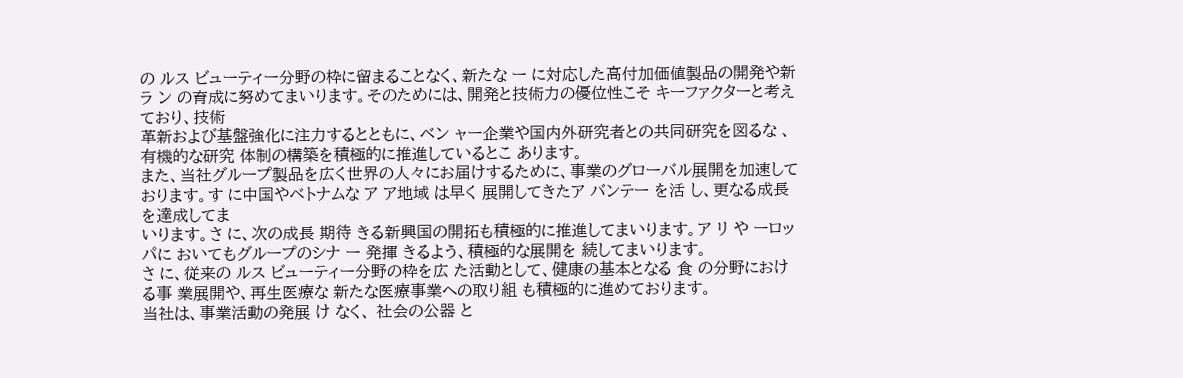の ルス ビューティー分野の枠に留まることなく、新たな ー に対応した高付加価値製品の開発や新 ラ ン の育成に努めてまいります。そのためには、開発と技術力の優位性こそ キーファクターと考えており、技術
革新および基盤強化に注力するとともに、ベン ャー企業や国内外研究者との共同研究を図るな 、有機的な研究 体制の構築を積極的に推進しているとこ あります。
また、当社グループ製品を広く世界の人々にお届けするために、事業のグローバル展開を加速しております。す に中国やベトナムな ア ア地域 は早く 展開してきたア バンテー を活 し、更なる成長を達成してま
いります。さ に、次の成長 期待 きる新興国の開拓も積極的に推進してまいります。ア リ や ーロッパに おいてもグループのシナ ー 発揮 きるよう、積極的な展開を 続してまいります。
さ に、従来の ルス ビューティー分野の枠を広 た活動として、健康の基本となる 食 の分野における事 業展開や、再生医療な 新たな医療事業への取り組 も積極的に進めております。
当社は、事業活動の発展 け なく、 社会の公器 と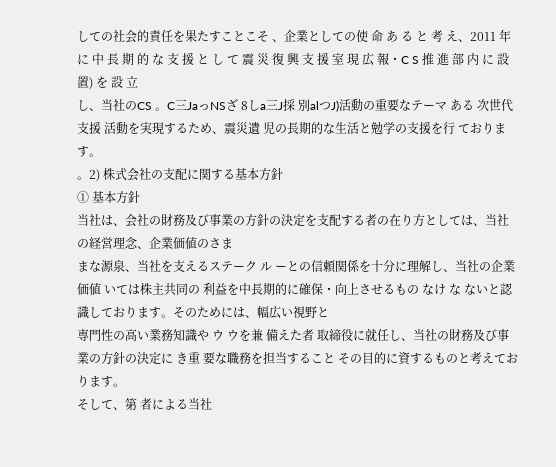しての社会的責任を果たすことこそ 、企業としての使 命 あ る と 考 え、2011 年 に 中 長 期 的 な 支 援 と し て 震 災 復 興 支 援 室 現 広 報・C S 推 進 部 内 に 設 置) を 設 立
し、当社のCS 。C三JaっNSざ 8しa三J採 別alつJ)活動の重要なテーマ ある 次世代支援 活動を実現するため、震災遺 児の長期的な生活と勉学の支援を行 ております。
。2) 株式会社の支配に関する基本方針
① 基本方針
当社は、会社の財務及び事業の方針の決定を支配する者の在り方としては、当社の経営理念、企業価値のさま
まな源泉、当社を支えるステーク ル ーとの信頼関係を十分に理解し、当社の企業価値 いては株主共同の 利益を中長期的に確保・向上させるもの なけ な ないと認識しております。そのためには、幅広い視野と
専門性の高い業務知識や ウ ウを兼 備えた者 取締役に就任し、当社の財務及び事業の方針の決定に き重 要な職務を担当すること その目的に資するものと考えております。
そして、第 者による当社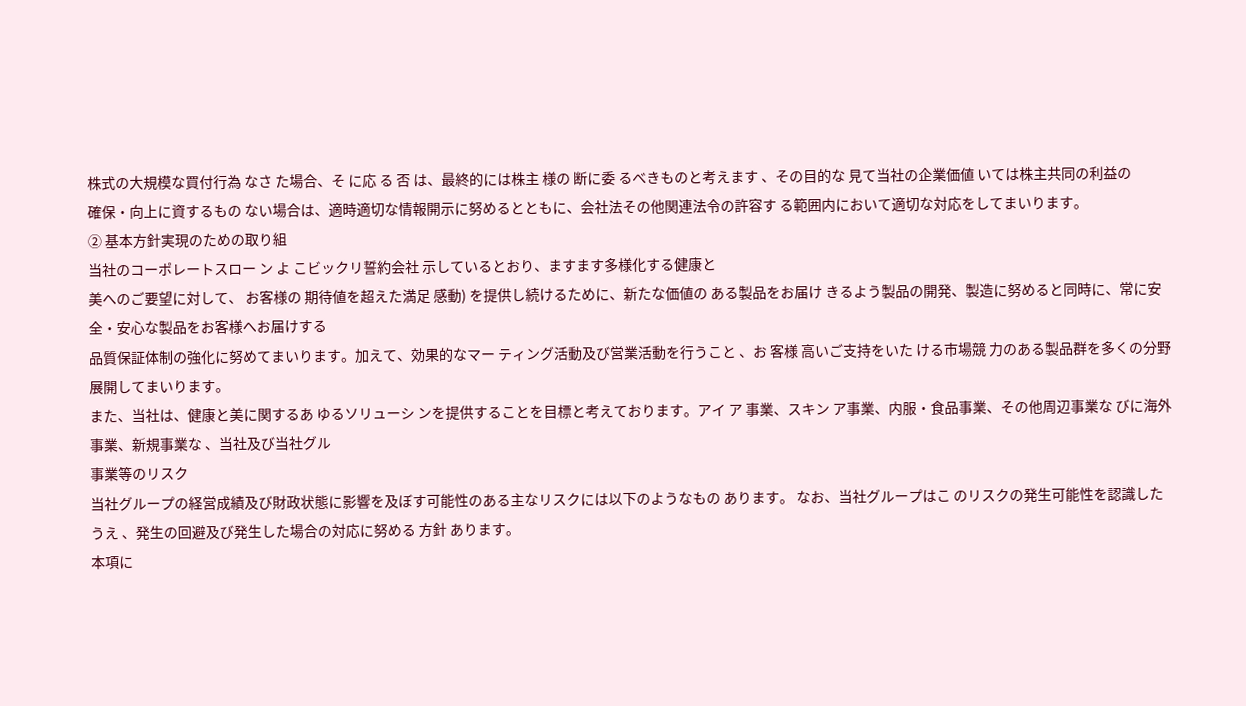株式の大規模な買付行為 なさ た場合、そ に応 る 否 は、最終的には株主 様の 断に委 るべきものと考えます 、その目的な 見て当社の企業価値 いては株主共同の利益の
確保・向上に資するもの ない場合は、適時適切な情報開示に努めるとともに、会社法その他関連法令の許容す る範囲内において適切な対応をしてまいります。
② 基本方針実現のための取り組
当社のコーポレートスロー ン よ こビックリ誓約会社 示しているとおり、ますます多様化する健康と
美へのご要望に対して、 お客様の 期待値を超えた満足 感動) を提供し続けるために、新たな価値の ある製品をお届け きるよう製品の開発、製造に努めると同時に、常に安全・安心な製品をお客様へお届けする
品質保証体制の強化に努めてまいります。加えて、効果的なマー ティング活動及び営業活動を行うこと 、お 客様 高いご支持をいた ける市場競 力のある製品群を多くの分野 展開してまいります。
また、当社は、健康と美に関するあ ゆるソリューシ ンを提供することを目標と考えております。アイ ア 事業、スキン ア事業、内服・食品事業、その他周辺事業な びに海外事業、新規事業な 、当社及び当社グル
事業等のリスク
当社グループの経営成績及び財政状態に影響を及ぼす可能性のある主なリスクには以下のようなもの あります。 なお、当社グループはこ のリスクの発生可能性を認識したうえ 、発生の回避及び発生した場合の対応に努める 方針 あります。
本項に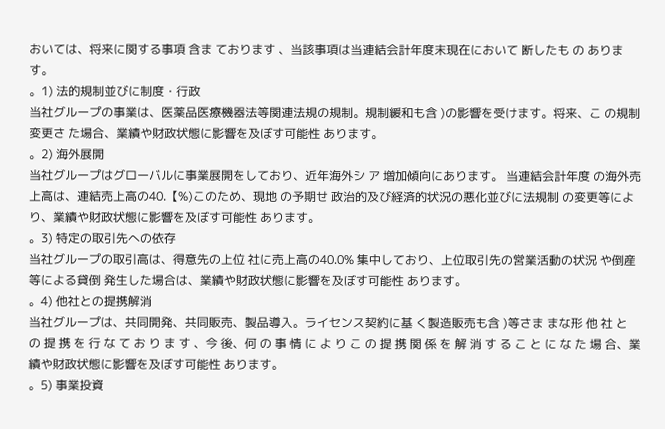おいては、将来に関する事項 含ま ております 、当該事項は当連結会計年度末現在において 断したも の あります。
。1) 法的規制並びに制度・行政
当社グループの事業は、医薬品医療機器法等関連法規の規制。規制緩和も含 )の影響を受けます。将来、こ の規制 変更さ た場合、業績や財政状態に影響を及ぼす可能性 あります。
。2) 海外展開
当社グループはグローバルに事業展開をしており、近年海外シ ア 増加傾向にあります。 当連結会計年度 の海外売上高は、連結売上高の40.【%)このため、現地 の予期せ 政治的及び経済的状況の悪化並びに法規制 の変更等により、業績や財政状態に影響を及ぼす可能性 あります。
。3) 特定の取引先への依存
当社グループの取引高は、得意先の上位 社に売上高の40.0% 集中しており、上位取引先の営業活動の状況 や倒産等による貸倒 発生した場合は、業績や財政状態に影響を及ぼす可能性 あります。
。4) 他社との提携解消
当社グループは、共同開発、共同販売、製品導入。ライセンス契約に基 く製造販売も含 )等さま まな形 他 社 と の 提 携 を 行 な て お り ま す 、今 後、何 の 事 情 に よ り こ の 提 携 関 係 を 解 消 す る こ と に な た 場 合、業績や財政状態に影響を及ぼす可能性 あります。
。5) 事業投資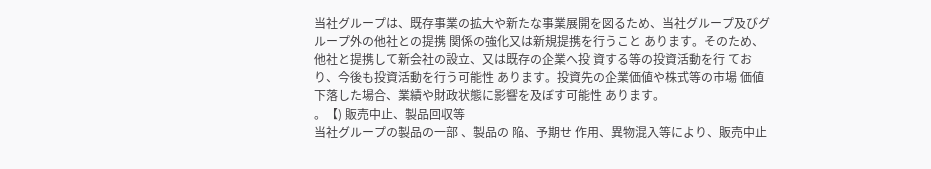当社グループは、既存事業の拡大や新たな事業展開を図るため、当社グループ及びグループ外の他社との提携 関係の強化又は新規提携を行うこと あります。そのため、他社と提携して新会社の設立、又は既存の企業へ投 資する等の投資活動を行 ており、今後も投資活動を行う可能性 あります。投資先の企業価値や株式等の市場 価値 下落した場合、業績や財政状態に影響を及ぼす可能性 あります。
。【) 販売中止、製品回収等
当社グループの製品の一部 、製品の 陥、予期せ 作用、異物混入等により、販売中止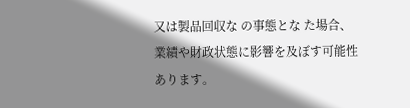又は製品回収な の事態とな た場合、業績や財政状態に影響を及ぼす可能性 あります。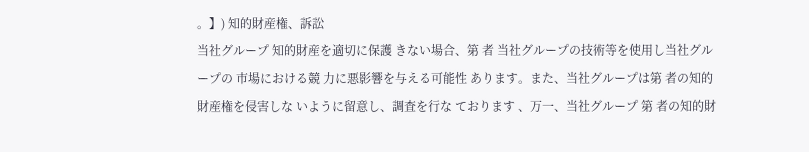。】) 知的財産権、訴訟
当社グループ 知的財産を適切に保護 きない場合、第 者 当社グループの技術等を使用し当社グループの 市場における競 力に悪影響を与える可能性 あります。また、当社グループは第 者の知的財産権を侵害しな いように留意し、調査を行な ております 、万一、当社グループ 第 者の知的財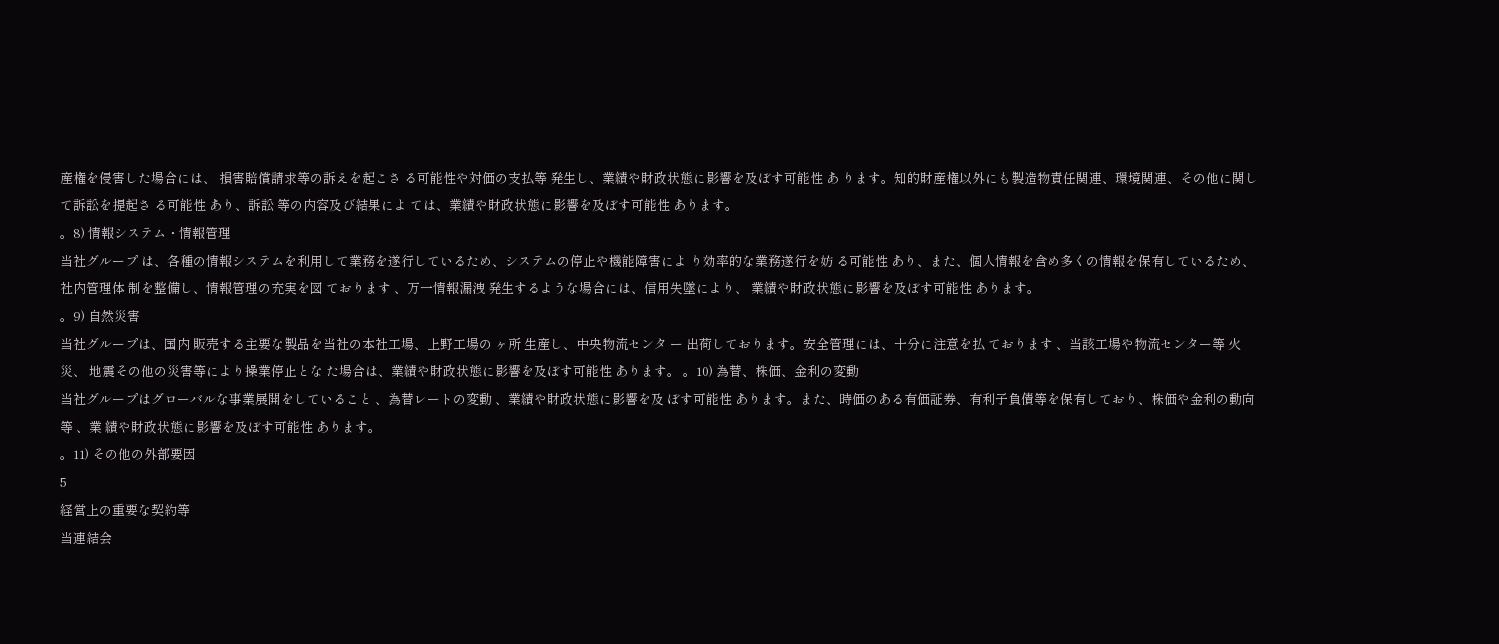産権を侵害した場合には、 損害賠償請求等の訴えを起こさ る可能性や対価の支払等 発生し、業績や財政状態に影響を及ぼす可能性 あ ります。知的財産権以外にも製造物責任関連、環境関連、その他に関して訴訟を提起さ る可能性 あり、訴訟 等の内容及び結果によ ては、業績や財政状態に影響を及ぼす可能性 あります。
。8) 情報システム・情報管理
当社グループ は、各種の情報システムを利用して業務を遂行しているため、システムの停止や機能障害によ り効率的な業務遂行を妨 る可能性 あり、また、個人情報を含め多くの情報を保有しているため、社内管理体 制を整備し、情報管理の充実を図 ております 、万一情報漏洩 発生するような場合には、信用失墜により、 業績や財政状態に影響を及ぼす可能性 あります。
。9) 自然災害
当社グループは、国内 販売する主要な製品を当社の本社工場、上野工場の ヶ所 生産し、中央物流センタ ー 出荷しております。安全管理には、十分に注意を払 ております 、当該工場や物流センター等 火災、 地震その他の災害等により操業停止とな た場合は、業績や財政状態に影響を及ぼす可能性 あります。 。10) 為替、株価、金利の変動
当社グループはグローバルな事業展開をしていること 、為替レートの変動 、業績や財政状態に影響を及 ぼす可能性 あります。また、時価のある有価証券、有利子負債等を保有しており、株価や金利の動向等 、業 績や財政状態に影響を及ぼす可能性 あります。
。11) その他の外部要因
5
経営上の重要な契約等
当連結会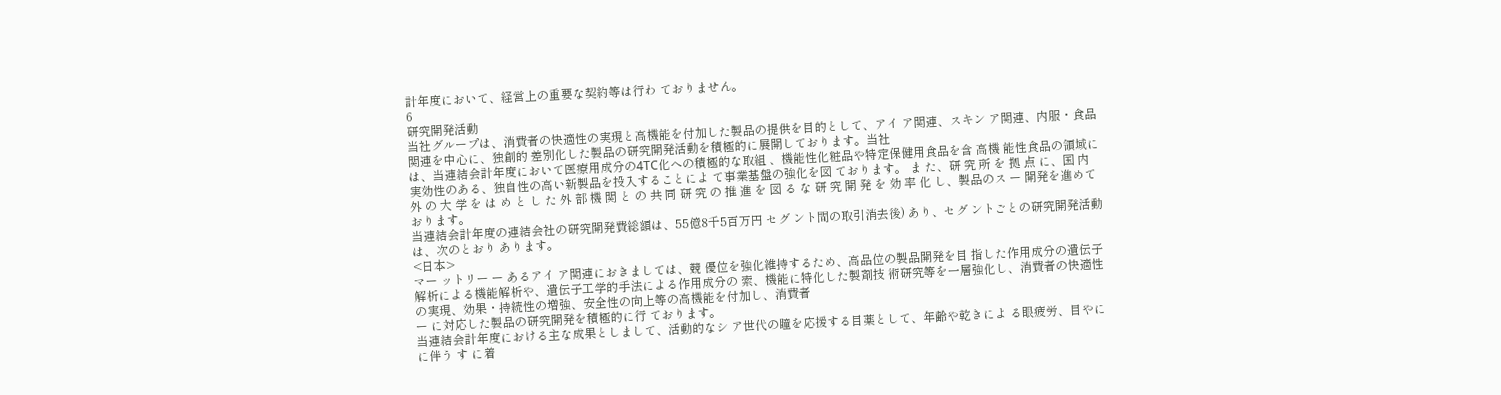計年度において、経営上の重要な契約等は行わ ておりません。
6
研究開発活動
当社グループは、消費者の快適性の実現と高機能を付加した製品の提供を目的として、アイ ア関連、スキン ア関連、内服・食品関連を中心に、独創的 差別化した製品の研究開発活動を積極的に展開しております。当社
は、当連結会計年度において医療用成分の4TC化への積極的な取組 、機能性化粧品や特定保健用食品を含 高機 能性食品の領域に実効性のある、独自性の高い新製品を投入することによ て事業基盤の強化を図 ております。 ま た、研 究 所 を 拠 点 に、国 内 外 の 大 学 を は め と し た 外 部 機 関 と の 共 同 研 究 の 推 進 を 図 る な 研 究 開 発 を 効 率 化 し、製品のス ー 開発を進めております。
当連結会計年度の連結会社の研究開発費総額は、55億8千5百万円 セグ ント間の取引消去後) あり、セグ ントごとの研究開発活動は、次のとおり あります。
<日本>
マー ットリー ー あるアイ ア関連におきましては、競 優位を強化維持するため、高品位の製品開発を目 指した作用成分の遺伝子解析による機能解析や、遺伝子工学的手法による作用成分の 索、機能に特化した製剤技 術研究等を一層強化し、消費者の快適性の実現、効果・持続性の増強、安全性の向上等の高機能を付加し、消費者
ー に対応した製品の研究開発を積極的に行 ております。
当連結会計年度における主な成果としまして、活動的なシ ア世代の瞳を応援する目薬として、年齢や乾きによ る眼疲労、目やにに伴う す に着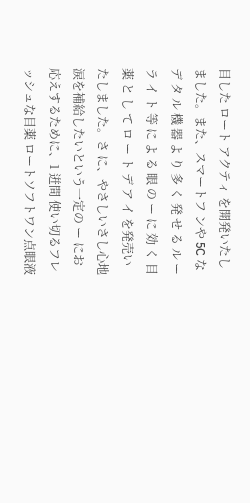目した ロート アクティ を開発いたしました。また、スマートフ ンや 5C な デ タ ル 機 器 よ り 多 く 発 せ る ル ー ラ イ ト 等 に よ る 眼 の ー に 効 く 目 薬 と し て ロ ー ト デ ア イ を発売いたしました。さ に、やさしいさし心地 涙を補給したいという一定の ー にお応えするために、1 逬間 使い切るフレッシュな目薬 ロートソフトワン点眼液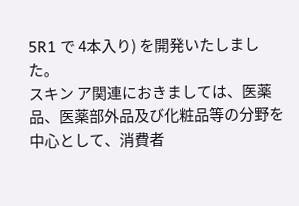5R1 で 4本入り) を開発いたしました。
スキン ア関連におきましては、医薬品、医薬部外品及び化粧品等の分野を中心として、消費者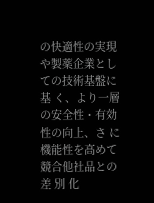の快適性の実現 や製薬企業としての技術基盤に基 く、より一層の安全性・有効性の向上、さ に機能性を高めて競合他社品との 差 別 化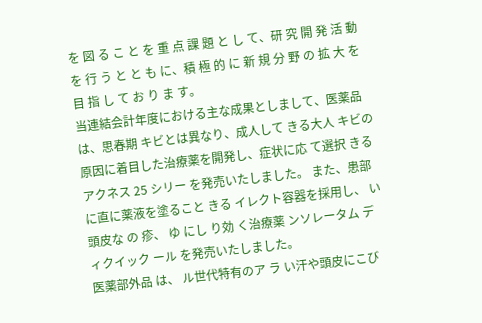を 図 る こ と を 重 点 課 題 と し て、研 究 開 発 活 動 を 行 う と と も に、積 極 的 に 新 規 分 野 の 拡 大 を 目 指 し て お り ま す。
当連結会計年度における主な成果としまして、医薬品 は、思春期 キビとは異なり、成人して きる大人 キビの原因に着目した治療薬を開発し、症状に応 て選択 きる アクネス 25 シリー を発売いたしました。 また、患部に直に薬液を塗ること きる イレクト容器を採用し、 い頭皮な の 疹、 ゆ にし り効 く治療薬 ンソレータム ディクイック ール を発売いたしました。
医薬部外品 は、 ル世代特有のア ラ い汗や頭皮にこび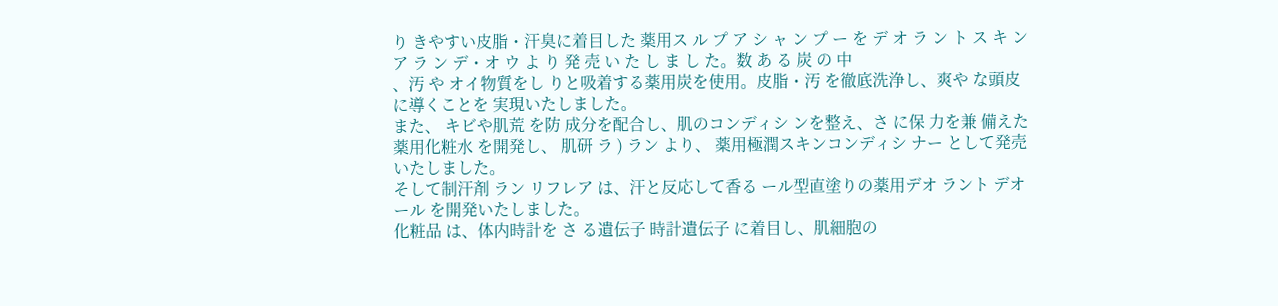り きやすい皮脂・汗臭に着目した 薬用ス ル プ ア シ ャ ン プ ー を デ オ ラ ン ト ス キ ン ア ラ ン デ・オ ウ よ り 発 売 い た し ま し た。数 あ る 炭 の 中
、汚 や オイ物質をし りと吸着する薬用炭を使用。皮脂・汚 を徹底洗浄し、爽や な頭皮に導くことを 実現いたしました。
また、 キビや肌荒 を防 成分を配合し、肌のコンディシ ンを整え、さ に保 力を兼 備えた薬用化粧水 を開発し、 肌研 ラ ) ラン より、 薬用極潤スキンコンディシ ナー として発売いたしました。
そして制汗剤 ラン リフレア は、汗と反応して香る ール型直塗りの薬用デオ ラント デオ ール を開発いたしました。
化粧品 は、体内時計を さ る遺伝子 時計遺伝子 に着目し、肌細胞の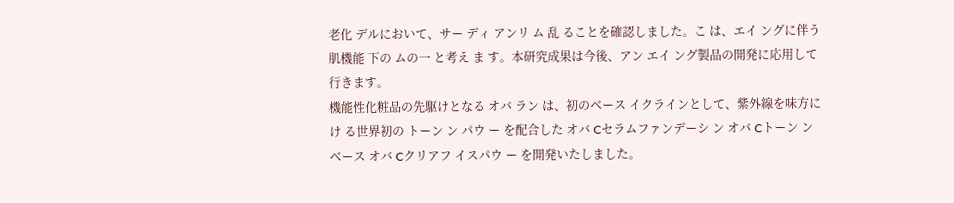老化 デルにおいて、サー ディ アンリ ム 乱 ることを確認しました。こ は、エイ ングに伴う肌機能 下の ムの一 と考え ま す。本研究成果は今後、アン エイ ング製品の開発に応用して行きます。
機能性化粧品の先駆けとなる オバ ラン は、初のベース イクラインとして、紫外線を味方に け る世界初の トーン ン パウ ー を配合した オバ Cセラムファンデーシ ン オバ Cトーン ン ベース オバ Cクリアフ イスパウ ー を開発いたしました。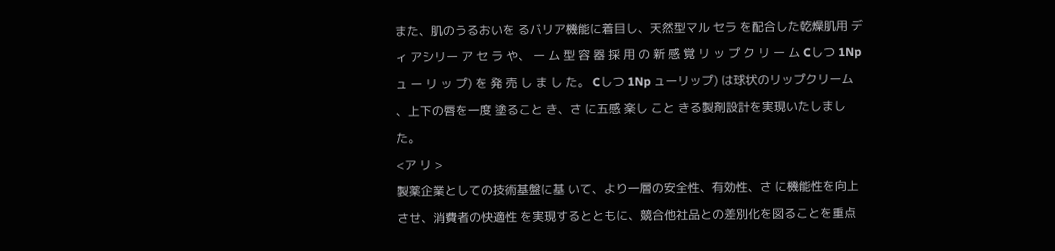また、肌のうるおいを るバリア機能に着目し、天然型マル セラ を配合した乾燥肌用 ディ アシリー ア セ ラ や、 ー ム 型 容 器 採 用 の 新 感 覚 リ ッ プ ク リ ー ム Cしつ 1Np ュ ー リ ッ プ) を 発 売 し ま し た。 Cしつ 1Np ューリップ) は球状のリップクリーム 、上下の唇を一度 塗ること き、さ に五感 楽し こと きる製剤設計を実現いたしました。
<ア リ >
製薬企業としての技術基盤に基 いて、より一層の安全性、有効性、さ に機能性を向上させ、消費者の快適性 を実現するとともに、競合他社品との差別化を図ることを重点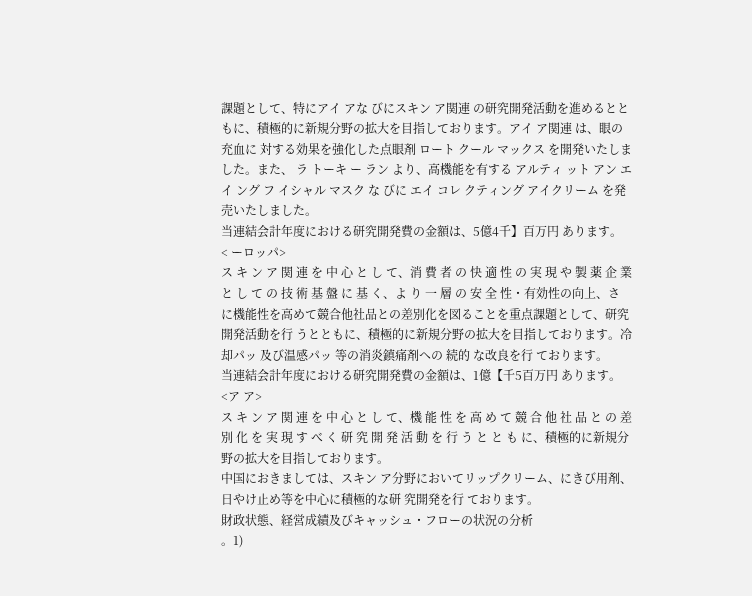課題として、特にアイ アな びにスキン ア関連 の研究開発活動を進めるとともに、積極的に新規分野の拡大を目指しております。アイ ア関連 は、眼の充血に 対する効果を強化した点眼剤 ロート クール マックス を開発いたしました。また、 ラ トーキ ー ラン より、高機能を有する アルティ ット アン エイ ング フ イシャル マスク な びに エイ コレ クティング アイクリーム を発売いたしました。
当連結会計年度における研究開発費の金額は、5億4千】百万円 あります。
< ーロッパ>
ス キ ン ア 関 連 を 中 心 と し て、消 費 者 の 快 適 性 の 実 現 や 製 薬 企 業 と し て の 技 術 基 盤 に 基 く、よ り 一 層 の 安 全 性・有効性の向上、さ に機能性を高めて競合他社品との差別化を図ることを重点課題として、研究開発活動を行 うとともに、積極的に新規分野の拡大を目指しております。冷却パッ 及び温感パッ 等の消炎鎮痛剤への 続的 な改良を行 ております。
当連結会計年度における研究開発費の金額は、1億【千5百万円 あります。
<ア ア>
ス キ ン ア 関 連 を 中 心 と し て、機 能 性 を 高 め て 競 合 他 社 品 と の 差 別 化 を 実 現 す べ く 研 究 開 発 活 動 を 行 う と と も に、積極的に新規分野の拡大を目指しております。
中国におきましては、スキン ア分野においてリップクリーム、にきび用剤、日やけ止め等を中心に積極的な研 究開発を行 ております。
財政状態、経営成績及びキャッシュ・フローの状況の分析
。1)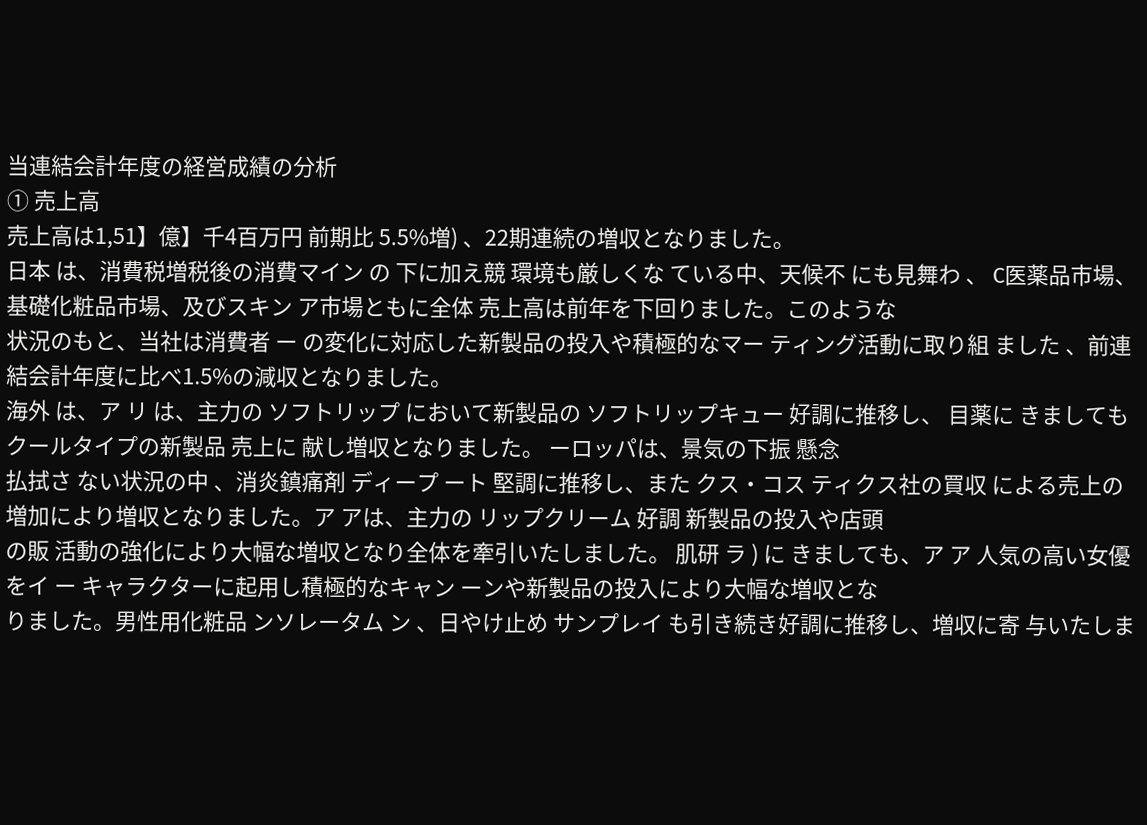当連結会計年度の経営成績の分析
① 売上高
売上高は1,51】億】千4百万円 前期比 5.5%増) 、22期連続の増収となりました。
日本 は、消費税増税後の消費マイン の 下に加え競 環境も厳しくな ている中、天候不 にも見舞わ 、 C医薬品市場、基礎化粧品市場、及びスキン ア市場ともに全体 売上高は前年を下回りました。このような
状況のもと、当社は消費者 ー の変化に対応した新製品の投入や積極的なマー ティング活動に取り組 ました 、前連結会計年度に比べ1.5%の減収となりました。
海外 は、ア リ は、主力の ソフトリップ において新製品の ソフトリップキュー 好調に推移し、 目薬に きましてもクールタイプの新製品 売上に 献し増収となりました。 ーロッパは、景気の下振 懸念
払拭さ ない状況の中 、消炎鎮痛剤 ディープ ート 堅調に推移し、また クス・コス ティクス社の買収 による売上の増加により増収となりました。ア アは、主力の リップクリーム 好調 新製品の投入や店頭
の販 活動の強化により大幅な増収となり全体を牽引いたしました。 肌研 ラ ) に きましても、ア ア 人気の高い女優をイ ー キャラクターに起用し積極的なキャン ーンや新製品の投入により大幅な増収とな
りました。男性用化粧品 ンソレータム ン 、日やけ止め サンプレイ も引き続き好調に推移し、増収に寄 与いたしま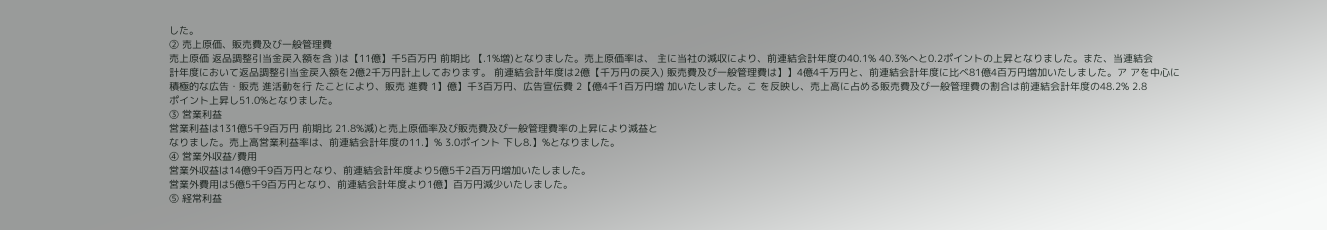した。
② 売上原価、販売費及び一般管理費
売上原価 返品調整引当金戻入額を含 )は【11億】千5百万円 前期比 【.1%増)となりました。売上原価率は、 主に当社の減収により、前連結会計年度の40.1% 40.3%へと0.2ポイントの上昇となりました。また、当連結会
計年度において返品調整引当金戻入額を2億2千万円計上しております。 前連結会計年度は2億【千万円の戻入) 販売費及び一般管理費は】】4億4千万円と、前連結会計年度に比べ81億4百万円増加いたしました。ア アを中心に
積極的な広告・販売 進活動を行 たことにより、販売 進費 1】億】千3百万円、広告宣伝費 2【億4千1百万円増 加いたしました。こ を反映し、売上高に占める販売費及び一般管理費の割合は前連結会計年度の48.2% 2.8
ポイント上昇し51.0%となりました。
③ 営業利益
営業利益は131億5千9百万円 前期比 21.8%減)と売上原価率及び販売費及び一般管理費率の上昇により減益と
なりました。売上高営業利益率は、前連結会計年度の11.】% 3.0ポイント 下し8.】%となりました。
④ 営業外収益/費用
営業外収益は14億9千9百万円となり、前連結会計年度より5億5千2百万円増加いたしました。
営業外費用は5億5千9百万円となり、前連結会計年度より1億】百万円減少いたしました。
⑤ 経常利益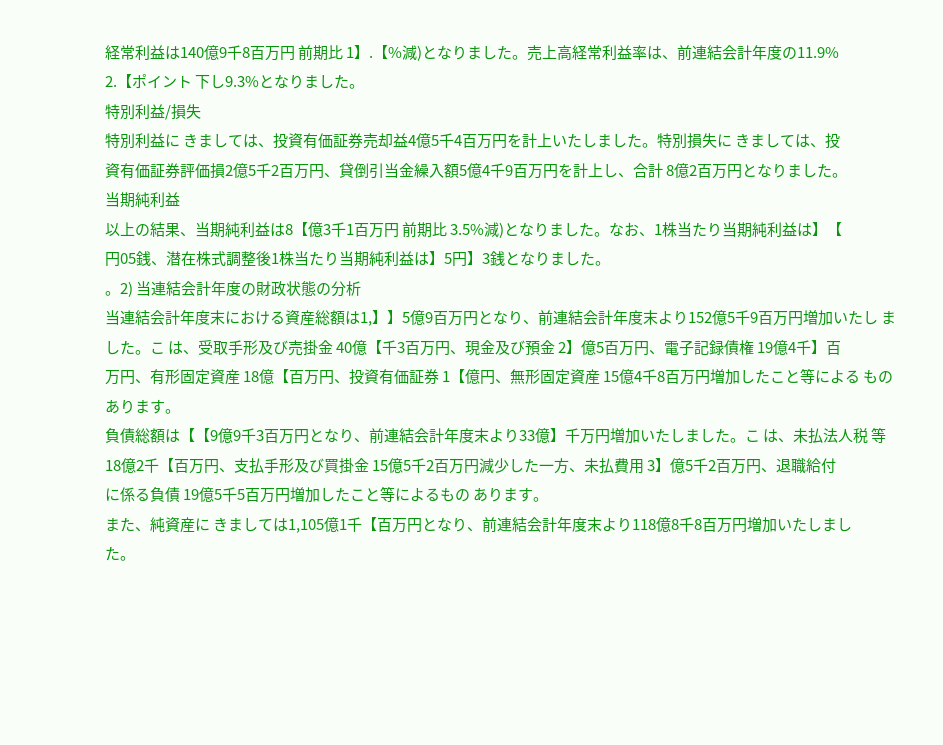経常利益は140億9千8百万円 前期比 1】.【%減)となりました。売上高経常利益率は、前連結会計年度の11.9%
2.【ポイント 下し9.3%となりました。
特別利益/損失
特別利益に きましては、投資有価証券売却益4億5千4百万円を計上いたしました。特別損失に きましては、投
資有価証券評価損2億5千2百万円、貸倒引当金繰入額5億4千9百万円を計上し、合計 8億2百万円となりました。
当期純利益
以上の結果、当期純利益は8【億3千1百万円 前期比 3.5%減)となりました。なお、1株当たり当期純利益は】【
円05銭、潜在株式調整後1株当たり当期純利益は】5円】3銭となりました。
。2) 当連結会計年度の財政状態の分析
当連結会計年度末における資産総額は1,】】5億9百万円となり、前連結会計年度末より152億5千9百万円増加いたし ました。こ は、受取手形及び売掛金 40億【千3百万円、現金及び預金 2】億5百万円、電子記録債権 19億4千】百
万円、有形固定資産 18億【百万円、投資有価証券 1【億円、無形固定資産 15億4千8百万円増加したこと等による もの あります。
負債総額は【【9億9千3百万円となり、前連結会計年度末より33億】千万円増加いたしました。こ は、未払法人税 等 18億2千【百万円、支払手形及び買掛金 15億5千2百万円減少した一方、未払費用 3】億5千2百万円、退職給付
に係る負債 19億5千5百万円増加したこと等によるもの あります。
また、純資産に きましては1,105億1千【百万円となり、前連結会計年度末より118億8千8百万円増加いたしまし
た。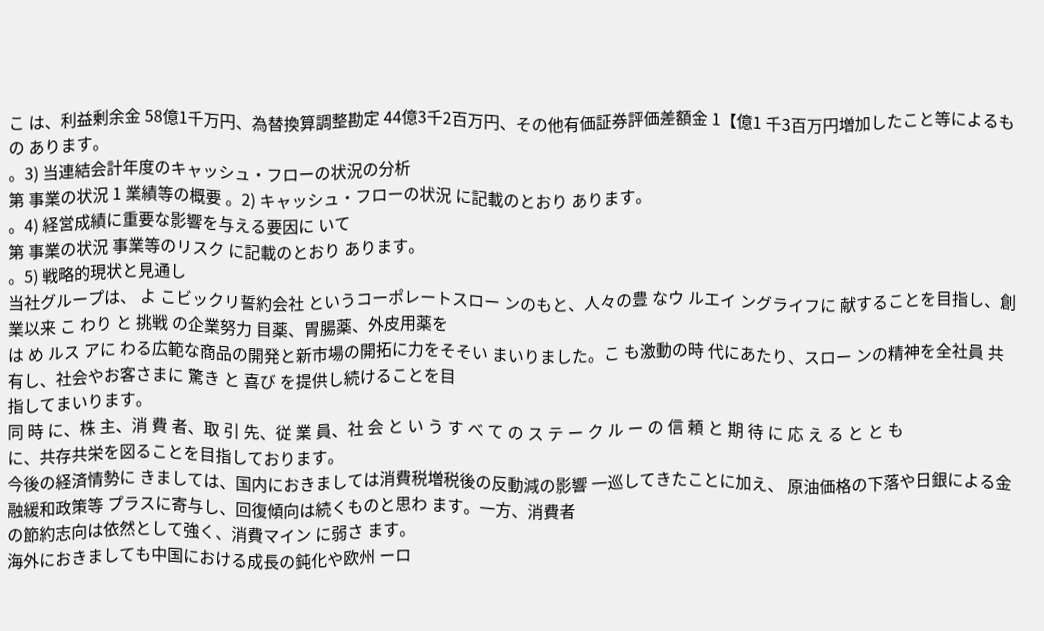こ は、利益剰余金 58億1千万円、為替換算調整勘定 44億3千2百万円、その他有価証券評価差額金 1【億1 千3百万円増加したこと等によるもの あります。
。3) 当連結会計年度のキャッシュ・フローの状況の分析
第 事業の状況 1 業績等の概要 。2) キャッシュ・フローの状況 に記載のとおり あります。
。4) 経営成績に重要な影響を与える要因に いて
第 事業の状況 事業等のリスク に記載のとおり あります。
。5) 戦略的現状と見通し
当社グループは、 よ こビックリ誓約会社 というコーポレートスロー ンのもと、人々の豊 なウ ルエイ ングライフに 献することを目指し、創業以来 こ わり と 挑戦 の企業努力 目薬、胃腸薬、外皮用薬を
は め ルス アに わる広範な商品の開発と新市場の開拓に力をそそい まいりました。こ も激動の時 代にあたり、スロー ンの精神を全社員 共有し、社会やお客さまに 驚き と 喜び を提供し続けることを目
指してまいります。
同 時 に、株 主、消 費 者、取 引 先、従 業 員、社 会 と い う す べ て の ス テ ー ク ル ー の 信 頼 と 期 待 に 応 え る と と も
に、共存共栄を図ることを目指しております。
今後の経済情勢に きましては、国内におきましては消費税増税後の反動減の影響 一巡してきたことに加え、 原油価格の下落や日銀による金融緩和政策等 プラスに寄与し、回復傾向は続くものと思わ ます。一方、消費者
の節約志向は依然として強く、消費マイン に弱さ ます。
海外におきましても中国における成長の鈍化や欧州 ーロ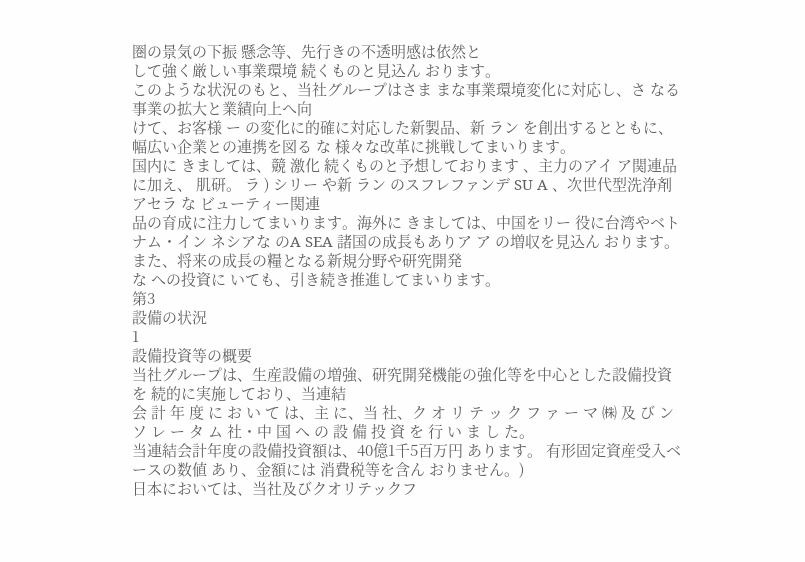圏の景気の下振 懸念等、先行きの不透明感は依然と
して強く厳しい事業環境 続くものと見込ん おります。
このような状況のもと、当社グループはさま まな事業環境変化に対応し、さ なる事業の拡大と業績向上へ向
けて、お客様 ー の変化に的確に対応した新製品、新 ラン を創出するとともに、幅広い企業との連携を図る な 様々な改革に挑戦してまいります。
国内に きましては、競 激化 続くものと予想しております 、主力のアイ ア関連品に加え、 肌研。 ラ ) シリー や新 ラン のスフレファンデ SU A 、次世代型洗浄剤 アセラ な ビューティー関連
品の育成に注力してまいります。海外に きましては、中国をリー 役に台湾やベトナム・イン ネシアな のA SEA 諸国の成長もありア ア の増収を見込ん おります。また、将来の成長の糧となる新規分野や研究開発
な への投資に いても、引き続き推進してまいります。
第3
設備の状況
1
設備投資等の概要
当社グループは、生産設備の増強、研究開発機能の強化等を中心とした設備投資を 続的に実施しており、当連結
会 計 年 度 に お い て は、主 に、当 社、ク オ リ テ ッ ク フ ァ ー マ ㈱ 及 び ン ソ レ ー タ ム 社・中 国 へ の 設 備 投 資 を 行 い ま し た。
当連結会計年度の設備投資額は、40億1千5百万円 あります。 有形固定資産受入ベースの数値 あり、金額には 消費税等を含ん おりません。)
日本においては、当社及びクオリテックフ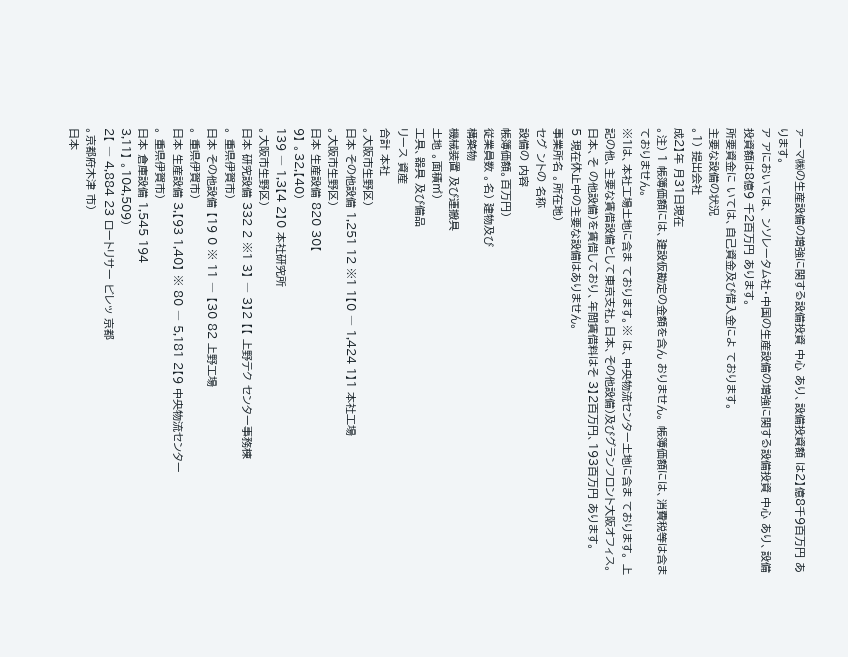ァーマ㈱の生産設備の増強に関する設備投資 中心 あり、設備投資額 は2】億8千9百万円 あります。
ア アにおいては、 ンソレータム社・中国の生産設備の増強に関する設備投資 中心 あり、設備投資額は8億9 千2百万円 あります。
所要資金に いては、自己資金及び借入金によ ております。
主要な設備の状況
。1) 提出会社
成2】年 月31日現在
。注) 1 帳簿価額には、建設仮勘定の金額を含ん おりません。 帳簿価額には、消費税等は含ま ておりません。
※1は、本社工場土地に含ま ております。※ は、中央物流センター土地に含ま ております。 上記の他、主要な賃借設備として東京支社。日本、その他設備)及びグランフロント大阪オフィス。日本、そ の他設備)を賃借しており、年間賃借料はそ 3】2百万円、193百万円 あります。
5 現在休止中の主要な設備はありません。
事業所名 。所在地)
セグ ントの 名称
設備の 内容
帳簿価額。百万円)
従業員数 。名) 建物及び
構築物
機械装置 及び運搬具
土地 。面積㎡)
工具、器具 及び備品
リース 資産
合計 本社
。大阪市生野区)
日本 その他設備 1,251 12 ※1 1【0 ― 1,424 1】1 本社工場
。大阪市生野区)
日本 生産設備 820 30【
9】 。32,【40)
139 ― 1,3【4 2】0 本社研究所
。大阪市生野区)
日本 研究設備 332 2 ※1 3】 ― 3】2 【【 上野テク センター事務棟
。 重県伊賀市)
日本 その他設備 【19 0 ※ 11 ― 【30 82 上野工場
。 重県伊賀市)
日本 生産設備 3,【93 1,40】 ※ 80 ― 5,181 2【9 中央物流センター
。 重県伊賀市)
日本 倉庫設備 1,545 194
3,11】 。104,509)
2【 ― 4,884 23 ロートリサー ビレッ 京都
。京都府木津 市)
日本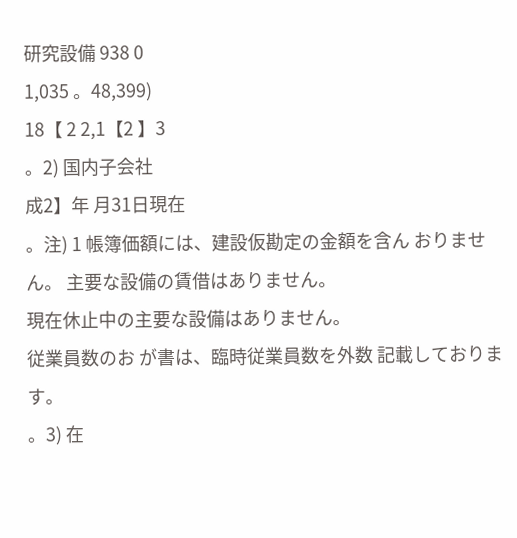研究設備 938 0
1,035 。48,399)
18【 2 2,1【2 】3
。2) 国内子会社
成2】年 月31日現在
。注) 1 帳簿価額には、建設仮勘定の金額を含ん おりません。 主要な設備の賃借はありません。
現在休止中の主要な設備はありません。
従業員数のお が書は、臨時従業員数を外数 記載しております。
。3) 在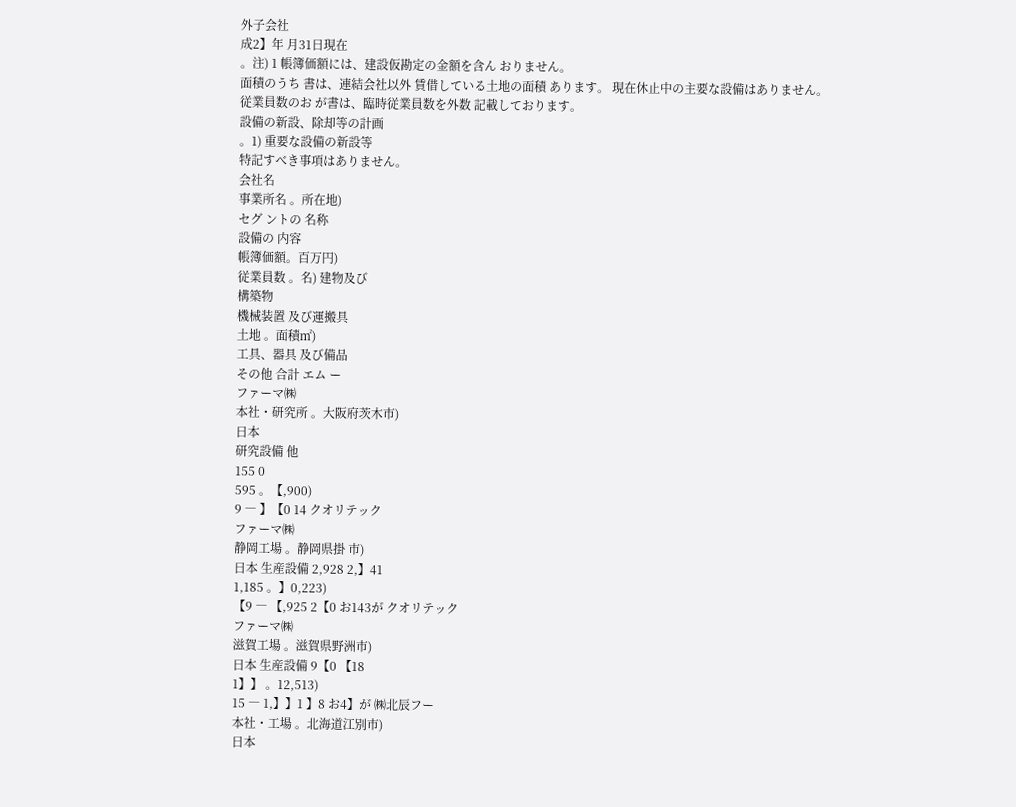外子会社
成2】年 月31日現在
。注) 1 帳簿価額には、建設仮勘定の金額を含ん おりません。
面積のうち 書は、連結会社以外 賃借している土地の面積 あります。 現在休止中の主要な設備はありません。
従業員数のお が書は、臨時従業員数を外数 記載しております。
設備の新設、除却等の計画
。1) 重要な設備の新設等
特記すべき事項はありません。
会社名
事業所名 。所在地)
セグ ントの 名称
設備の 内容
帳簿価額。百万円)
従業員数 。名) 建物及び
構築物
機械装置 及び運搬具
土地 。面積㎡)
工具、器具 及び備品
その他 合計 エム ー
ファーマ㈱
本社・研究所 。大阪府茨木市)
日本
研究設備 他
155 0
595 。【,900)
9 ― 】【0 14 クオリテック
ファーマ㈱
静岡工場 。静岡県掛 市)
日本 生産設備 2,928 2,】41
1,185 。】0,223)
【9 ― 【,925 2【0 お143が クオリテック
ファーマ㈱
滋賀工場 。滋賀県野洲市)
日本 生産設備 9【0 【18
1】】 。12,513)
15 ― 1,】】1 】8 お4】が ㈱北辰フー
本社・工場 。北海道江別市)
日本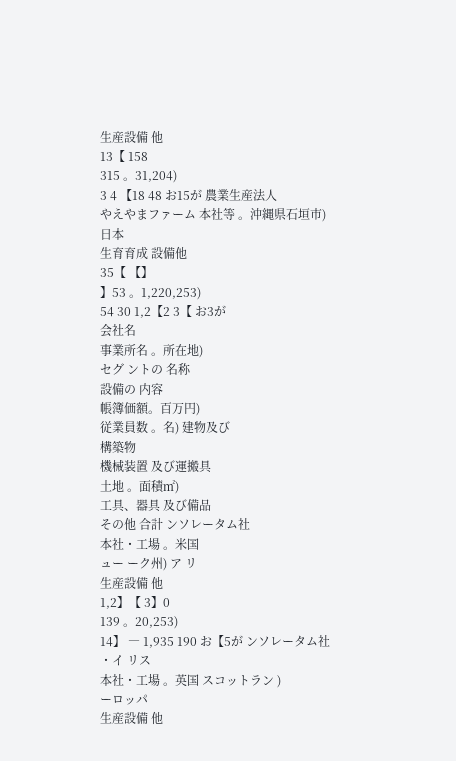生産設備 他
13【 158
315 。31,204)
3 4 【18 48 お15が 農業生産法人
やえやまファーム 本社等 。沖縄県石垣市)
日本
生育育成 設備他
35【 【】
】53 。1,220,253)
54 30 1,2【2 3【 お3が
会社名
事業所名 。所在地)
セグ ントの 名称
設備の 内容
帳簿価額。百万円)
従業員数 。名) 建物及び
構築物
機械装置 及び運搬具
土地 。面積㎡)
工具、器具 及び備品
その他 合計 ンソレータム社
本社・工場 。米国
ュー ーク州) ア リ
生産設備 他
1,2】【 3】0
139 。20,253)
14】 ― 1,935 190 お【5が ンソレータム社
・イ リス
本社・工場 。英国 スコットラン )
ーロッパ
生産設備 他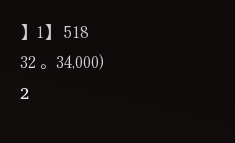】1】 518
32 。34,000)
2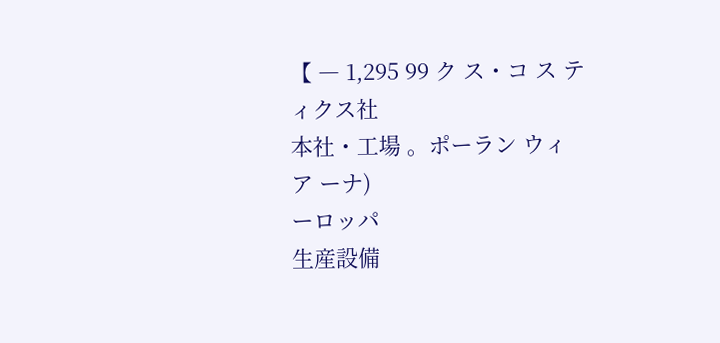【 ― 1,295 99 ク ス・コ ス テ
ィクス社
本社・工場 。ポーラン ウィア ーナ)
ーロッパ
生産設備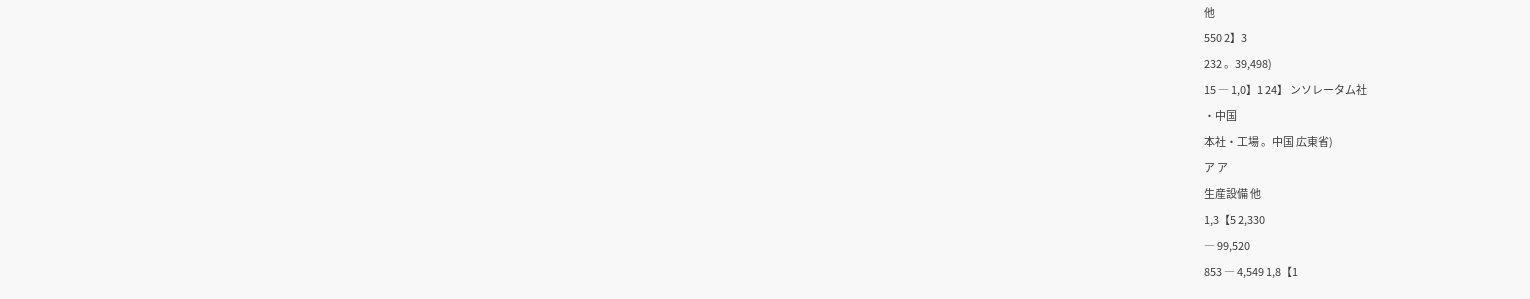他
550 2】3
232 。39,498)
15 ― 1,0】1 24】 ンソレータム社
・中国
本社・工場 。中国 広東省)
ア ア
生産設備 他
1,3【5 2,330
― 99,520
853 ― 4,549 1,8【1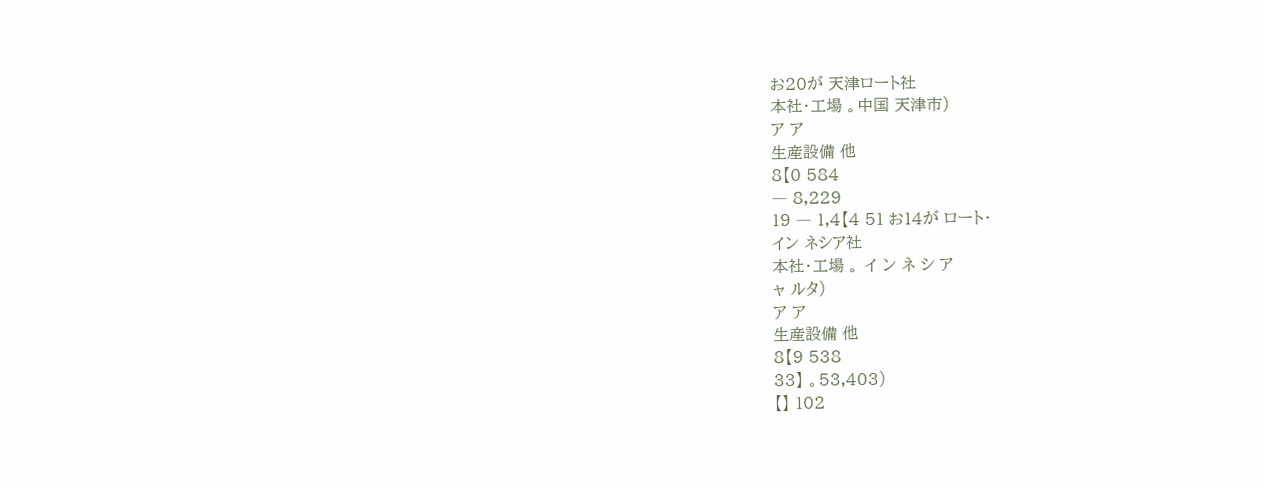お20が 天津ロート社
本社・工場 。中国 天津市)
ア ア
生産設備 他
8【0 584
― 8,229
19 ― 1,4【4 51 お14が ロート・
イン ネシア社
本社・工場 。 イ ン ネ シ ア
ャ ルタ)
ア ア
生産設備 他
8【9 538
33】 。53,403)
【】 102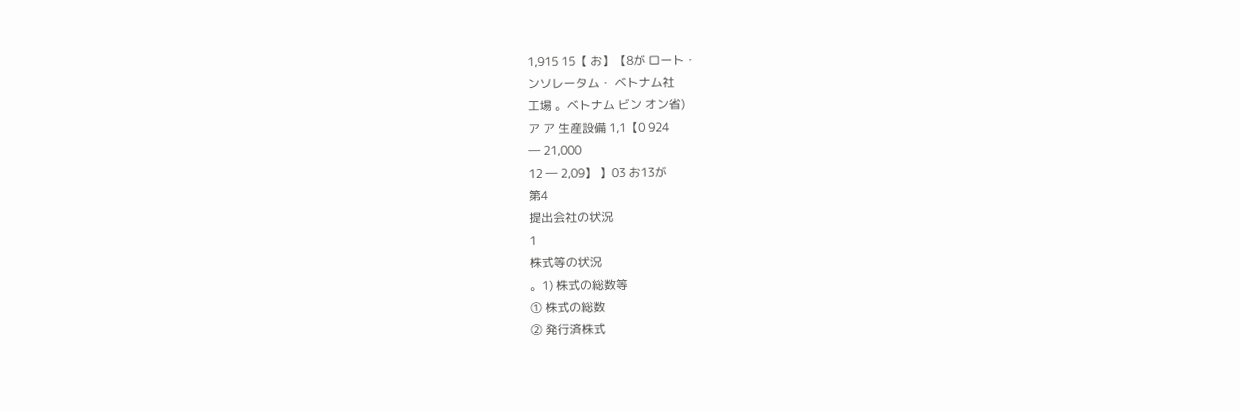1,915 15【 お】【8が ロート・
ンソレータム・ ベトナム社
工場 。ベトナム ビン オン省)
ア ア 生産設備 1,1【0 924
― 21,000
12 ― 2,09】 】03 お13が
第4
提出会社の状況
1
株式等の状況
。1) 株式の総数等
① 株式の総数
② 発行済株式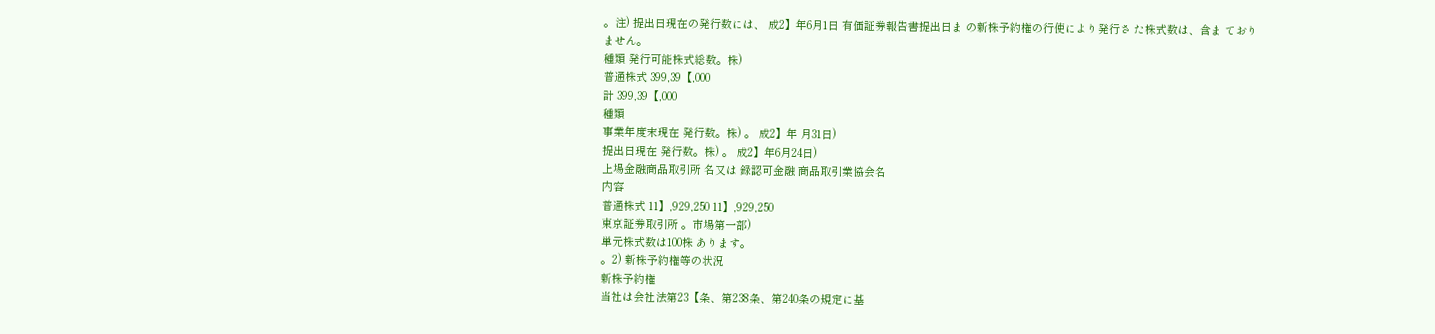。注) 提出日現在の発行数には、 成2】年6月1日 有価証券報告書提出日ま の新株予約権の行使により発行さ た株式数は、含ま ておりません。
種類 発行可能株式総数。株)
普通株式 399,39【,000
計 399,39【,000
種類
事業年度末現在 発行数。株) 。 成2】年 月31日)
提出日現在 発行数。株) 。 成2】年6月24日)
上場金融商品取引所 名又は 録認可金融 商品取引業協会名
内容
普通株式 11】,929,250 11】,929,250
東京証券取引所 。市場第一部)
単元株式数は100株 あります。
。2) 新株予約権等の状況
新株予約権
当社は会社法第23【条、第238条、第240条の規定に基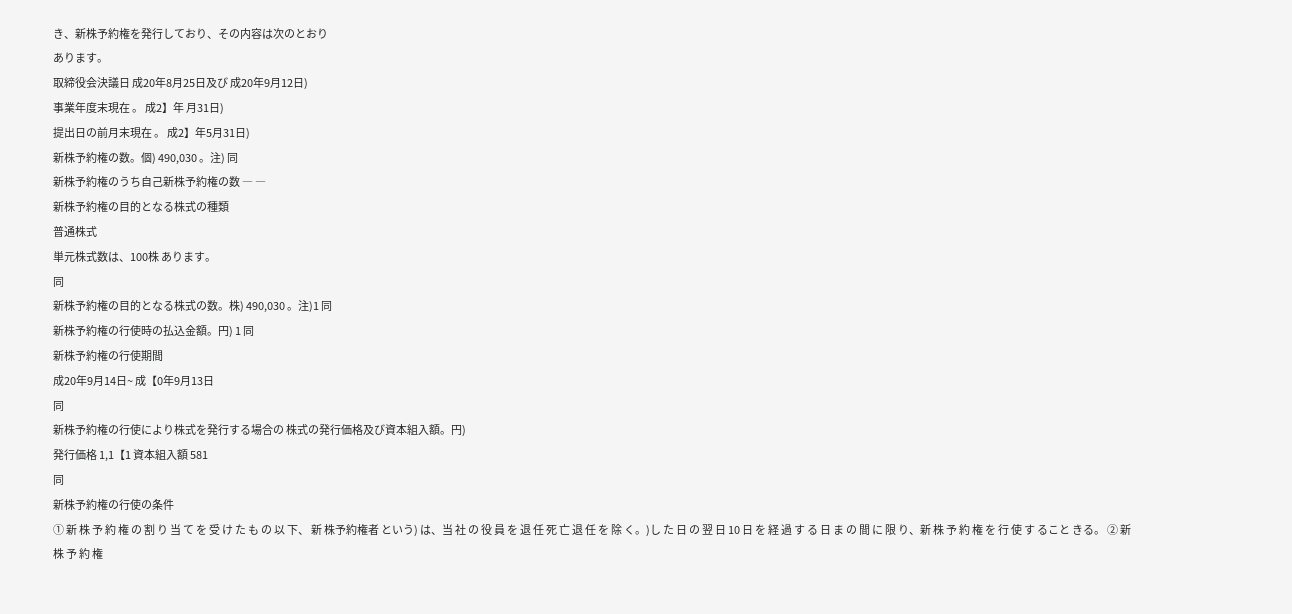き、新株予約権を発行しており、その内容は次のとおり
あります。
取締役会決議日 成20年8月25日及び 成20年9月12日)
事業年度末現在 。 成2】年 月31日)
提出日の前月末現在 。 成2】年5月31日)
新株予約権の数。個) 490,030 。注) 同
新株予約権のうち自己新株予約権の数 ― ―
新株予約権の目的となる株式の種類
普通株式
単元株式数は、100株 あります。
同
新株予約権の目的となる株式の数。株) 490,030 。注)1 同
新株予約権の行使時の払込金額。円) 1 同
新株予約権の行使期間
成20年9月14日~ 成【0年9月13日
同
新株予約権の行使により株式を発行する場合の 株式の発行価格及び資本組入額。円)
発行価格 1,1【1 資本組入額 581
同
新株予約権の行使の条件
① 新 株 予 約 権 の 割 り 当 て を 受 け た も の 以 下、 新 株予約権者 という) は、当 社 の 役 員 を 退 任 死 亡 退 任 を 除 く。)し た 日 の 翌 日 10 日 を 経 過 す る 日 ま の 間 に 限 り、新 株 予 約 権 を 行 使 す ること きる。 ② 新 株 予 約 権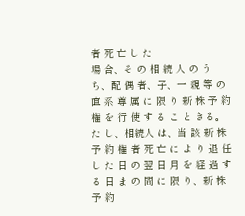者 死 亡 し た
場 合、そ の 相 続 人 の う ち、配 偶 者、子、一 親 等 の 直 系 尊 属 に 限 り 新 株 予 約 権 を 行 使 す る こ と きる。た し、相続人 は、当 該 新 株 予 約 権 者 死 亡 に よ り 退 任 し た 日 の 翌 日 月 を 経 過 す る 日 ま の 間 に 限 り、新 株 予 約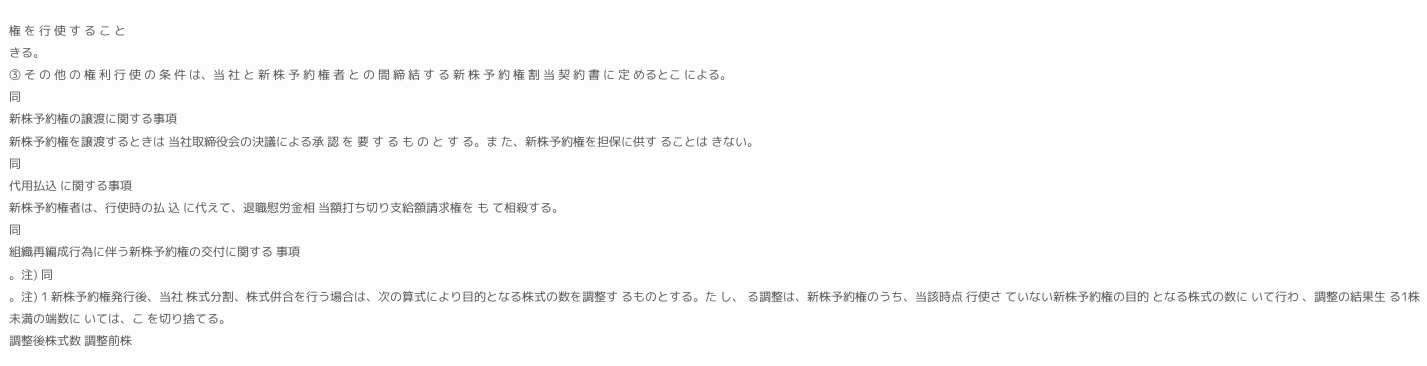権 を 行 使 す る こ と
きる。
③ そ の 他 の 権 利 行 使 の 条 件 は、当 社 と 新 株 予 約 権 者 と の 間 締 結 す る 新 株 予 約 権 割 当 契 約 書 に 定 めるとこ による。
同
新株予約権の譲渡に関する事項
新株予約権を譲渡するときは 当社取締役会の決議による承 認 を 要 す る も の と す る。ま た、新株予約権を担保に供す ることは きない。
同
代用払込 に関する事項
新株予約権者は、行使時の払 込 に代えて、退職慰労金相 当額打ち切り支給額請求権を も て相殺する。
同
組織再編成行為に伴う新株予約権の交付に関する 事項
。注) 同
。注) 1 新株予約権発行後、当社 株式分割、株式併合を行う場合は、次の算式により目的となる株式の数を調整す るものとする。た し、 る調整は、新株予約権のうち、当該時点 行使さ ていない新株予約権の目的 となる株式の数に いて行わ 、調整の結果生 る1株未満の端数に いては、こ を切り捨てる。
調整後株式数 調整前株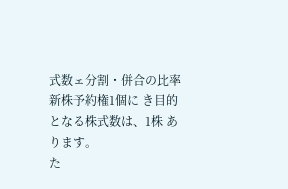式数ェ分割・併合の比率
新株予約権1個に き目的となる株式数は、1株 あります。
た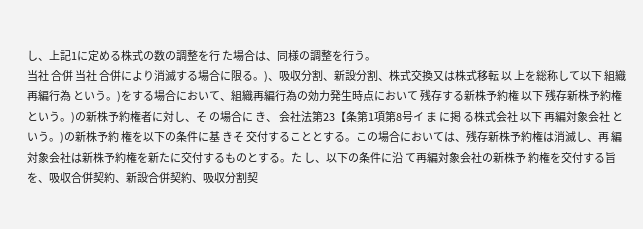し、上記1に定める株式の数の調整を行 た場合は、同様の調整を行う。
当社 合併 当社 合併により消滅する場合に限る。)、吸収分割、新設分割、株式交換又は株式移転 以 上を総称して以下 組織再編行為 という。)をする場合において、組織再編行為の効力発生時点において 残存する新株予約権 以下 残存新株予約権 という。)の新株予約権者に対し、そ の場合に き、 会社法第23【条第1項第8号イ ま に掲 る株式会社 以下 再編対象会社 という。)の新株予約 権を以下の条件に基 きそ 交付することとする。この場合においては、残存新株予約権は消滅し、再 編対象会社は新株予約権を新たに交付するものとする。た し、以下の条件に沿 て再編対象会社の新株予 約権を交付する旨を、吸収合併契約、新設合併契約、吸収分割契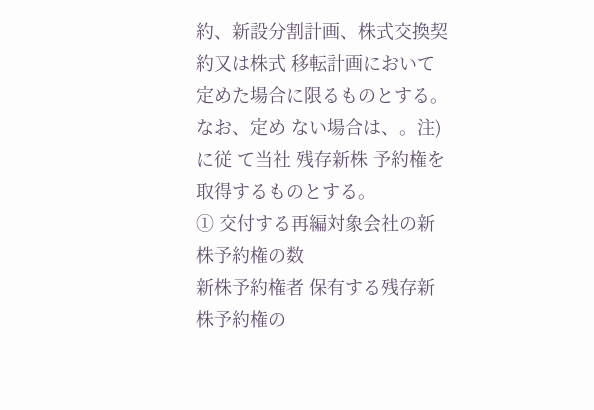約、新設分割計画、株式交換契約又は株式 移転計画において定めた場合に限るものとする。なお、定め ない場合は、。注) に従 て当社 残存新株 予約権を取得するものとする。
① 交付する再編対象会社の新株予約権の数
新株予約権者 保有する残存新株予約権の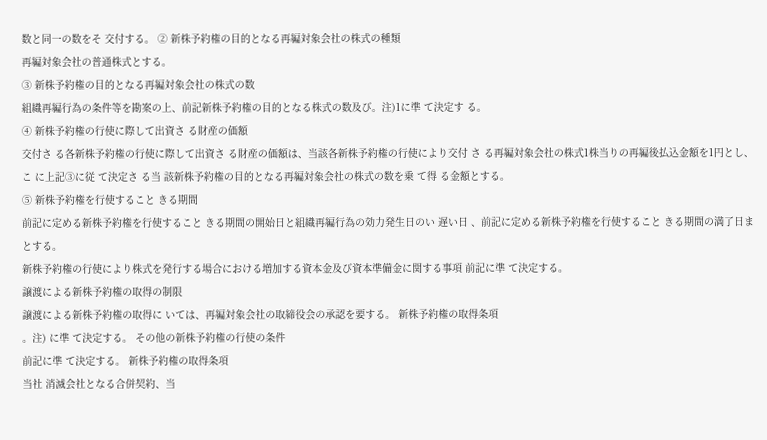数と同一の数をそ 交付する。 ② 新株予約権の目的となる再編対象会社の株式の種類
再編対象会社の普通株式とする。
③ 新株予約権の目的となる再編対象会社の株式の数
組織再編行為の条件等を勘案の上、前記新株予約権の目的となる株式の数及び。注)1に準 て決定す る。
④ 新株予約権の行使に際して出資さ る財産の価額
交付さ る各新株予約権の行使に際して出資さ る財産の価額は、当該各新株予約権の行使により交付 さ る再編対象会社の株式1株当りの再編後払込金額を1円とし、こ に上記③に従 て決定さ る当 該新株予約権の目的となる再編対象会社の株式の数を乗 て得 る金額とする。
⑤ 新株予約権を行使すること きる期間
前記に定める新株予約権を行使すること きる期間の開始日と組織再編行為の効力発生日のい 遅い日 、前記に定める新株予約権を行使すること きる期間の満了日ま とする。
新株予約権の行使により株式を発行する場合における増加する資本金及び資本準備金に関する事項 前記に準 て決定する。
譲渡による新株予約権の取得の制限
譲渡による新株予約権の取得に いては、再編対象会社の取締役会の承認を要する。 新株予約権の取得条項
。注) に準 て決定する。 その他の新株予約権の行使の条件
前記に準 て決定する。 新株予約権の取得条項
当社 消滅会社となる合併契約、当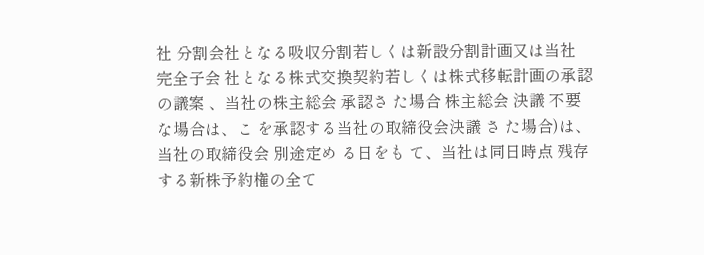社 分割会社となる吸収分割若しくは新設分割計画又は当社 完全子会 社となる株式交換契約若しくは株式移転計画の承認の議案 、当社の株主総会 承認さ た場合 株主総会 決議 不要な場合は、こ を承認する当社の取締役会決議 さ た場合)は、当社の取締役会 別途定め る日をも て、当社は同日時点 残存する新株予約権の全て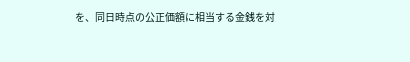を、同日時点の公正価額に相当する金銭を対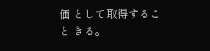価 として取得すること きる。